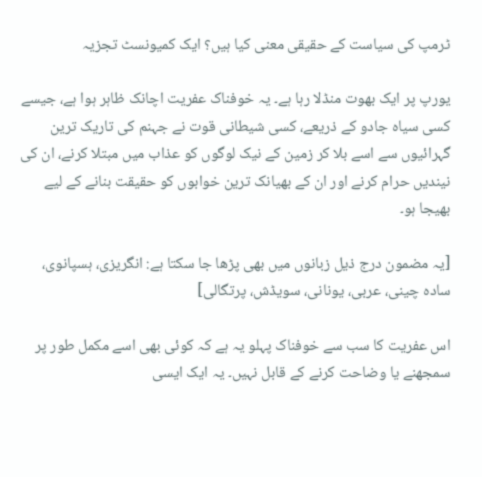ٹرمپ کی سیاست کے حقیقی معنی کیا ہیں؟ ایک کمیونسٹ تجزیہ

یورپ پر ایک بھوت منڈلا رہا ہے۔ یہ خوفناک عفریت اچانک ظاہر ہوا ہے، جیسے کسی سیاہ جادو کے ذریعے، کسی شیطانی قوت نے جہنم کی تاریک ترین گہرائیوں سے اسے بلا کر زمین کے نیک لوگوں کو عذاب میں مبتلا کرنے، ان کی نیندیں حرام کرنے اور ان کے بھیانک ترین خوابوں کو حقیقت بنانے کے لیے بھیجا ہو۔

[یہ مضمون درج ذیل زبانوں میں بھی پڑھا جا سکتا ہے: انگریزی، ہسپانوی، سادہ چینی، عربی، یونانی، سویڈش، پرتگالی]

اس عفریت کا سب سے خوفناک پہلو یہ ہے کہ کوئی بھی اسے مکمل طور پر سمجھنے یا وضاحت کرنے کے قابل نہیں۔ یہ ایک ایسی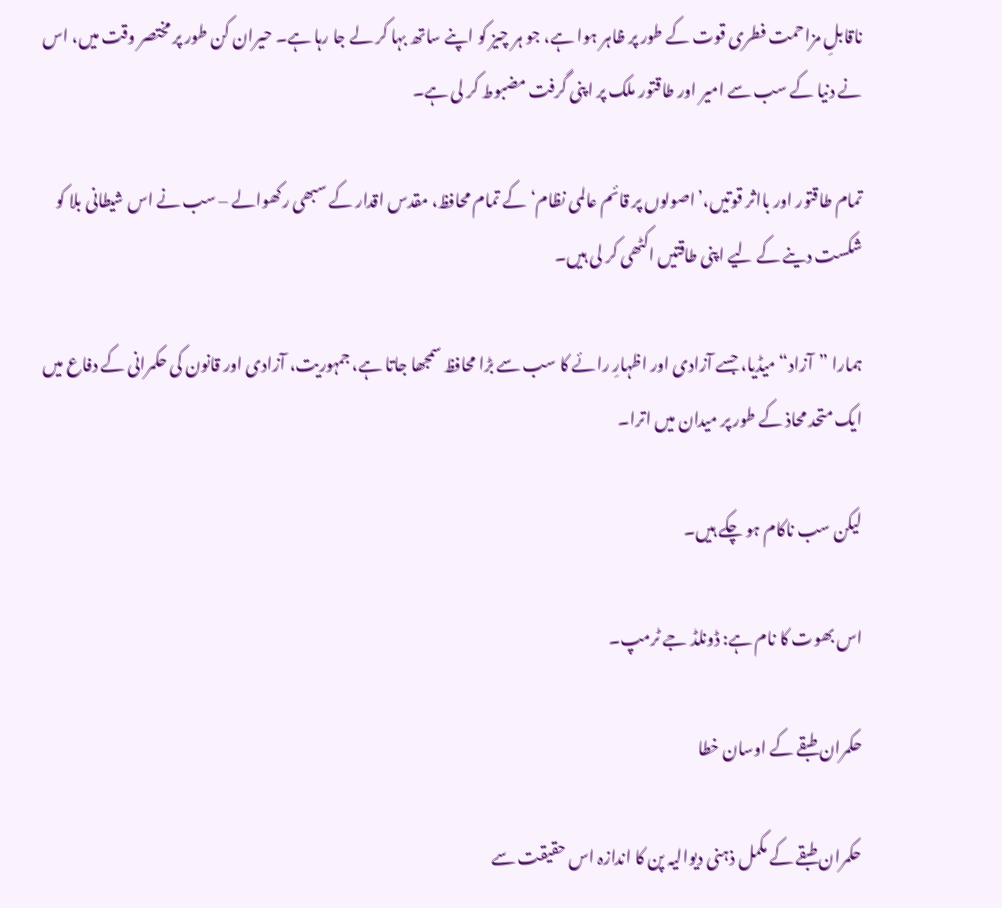ناقابلِ مزاحمت فطری قوت کے طور پر ظاہر ہوا ہے، جو ہر چیز کو اپنے ساتھ بہا کر لے جا رہا ہے۔ حیران کن طور پر مختصر وقت میں، اس نے دنیا کے سب سے امیر اور طاقتور ملک پر اپنی گرفت مضبوط کر لی ہے۔

تمام طاقتور اور بااثر قوتیں،’اصولوں پر قائم عالمی نظام‘کے تمام محافظ، مقدس اقدار کے سبھی رکھوالے – سب نے اس شیطانی بلا کو شکست دینے کے لیے اپنی طاقتیں اکٹھی کر لی ہیں۔

ہمارا ”آزاد“ میڈیا، جسے آزادی اور اظہارِ رائے کا سب سے بڑا محافظ سمجھا جاتا ہے، جمہوریت، آزادی اور قانون کی حکمرانی کے دفاع میں ایک متحد محاذ کے طور پر میدان میں اترا۔

لیکن سب ناکام ہو چکے ہیں۔

اس بھوت کا نام ہے: ڈونلڈ جے ٹرمپ۔

حکمران طبقے کے اوسان خطا

حکمران طبقے کے مکمل ذہنی دیوالیہ پن کا اندازہ اس حقیقت سے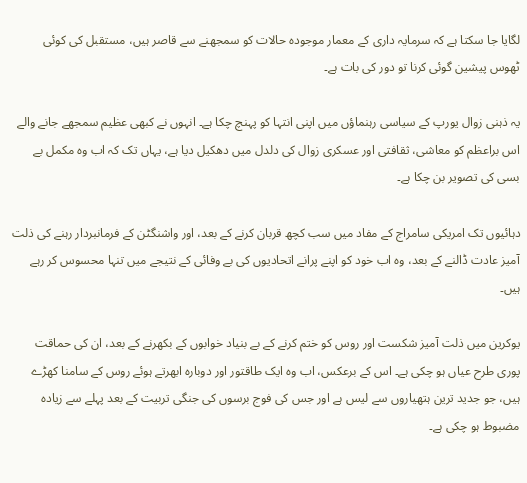لگایا جا سکتا ہے کہ سرمایہ داری کے معمار موجودہ حالات کو سمجھنے سے قاصر ہیں، مستقبل کی کوئی ٹھوس پیشین گوئی کرنا تو دور کی بات ہے۔

یہ ذہنی زوال یورپ کے سیاسی رہنماؤں میں اپنی انتہا کو پہنچ چکا ہے۔ انہوں نے کبھی عظیم سمجھے جانے والے اس براعظم کو معاشی، ثقافتی اور عسکری زوال کی دلدل میں دھکیل دیا ہے، یہاں تک کہ اب وہ مکمل بے بسی کی تصویر بن چکا ہے۔

دہائیوں تک امریکی سامراج کے مفاد میں سب کچھ قربان کرنے کے بعد، اور واشنگٹن کے فرمانبردار رہنے کی ذلت آمیز عادت ڈالنے کے بعد، وہ اب خود کو اپنے پرانے اتحادیوں کی بے وفائی کے نتیجے میں تنہا محسوس کر رہے ہیں۔

یوکرین میں ذلت آمیز شکست اور روس کو ختم کرنے کے بے بنیاد خوابوں کے بکھرنے کے بعد، ان کی حماقت پوری طرح عیاں ہو چکی ہے۔ اس کے برعکس، اب وہ ایک طاقتور اور دوبارہ ابھرتے ہوئے روس کے سامنا کھڑے ہیں، جو جدید ترین ہتھیاروں سے لیس ہے اور جس کی فوج برسوں کی جنگی تربیت کے بعد پہلے سے زیادہ مضبوط ہو چکی ہے۔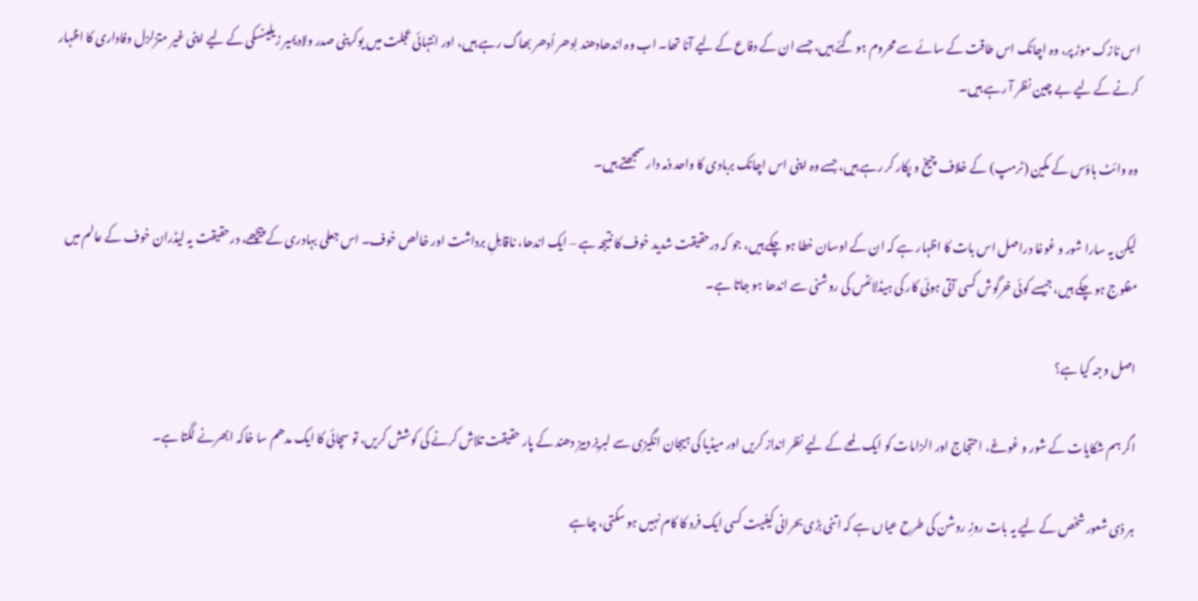اس نازک موڑ پر، وہ اچانک اس طاقت کے سائے سے محروم ہو گئے ہیں، جسے ان کے دفاع کے لیے آنا تھا۔ اب وہ اندھادھند اِدھر اُدھر بھاگ رہے ہیں، اور انتہائی عجلت میں یوکرینی صدر ولادیمیر زیلینسکی کے لیے اپنی غیر متزلزل وفاداری کا اظہار کرنے کے لیے بے چین نظر آ رہے ہیں۔

وہ وائٹ ہاؤس کے مکین (ٹرمپ) کے خلاف چیخ و پکار کر رہے ہیں، جسے وہ اپنی اس اچانک بربادی کا واحد ذمہ دار سمجھتے ہیں۔

لیکن یہ سارا شور و غوغا دراصل اس بات کا اظہار ہے کہ ان کے اوسان خطا ہو چکے ہیں، جو کہ درحقیقت شدید خوف کا نتیجہ ہے – ایک اندھا، ناقابلِ برداشت اور خالص خوف۔ اس جعلی بہادری کے پیچھے، درحقیقت یہ لیڈران خوف کے عالم میں مفلوج ہو چکے ہیں، جیسے کوئی خرگوش کسی آتی ہوئی کار کی ہیڈلائٹس کی روشنی سے اندھا ہو جاتا ہے۔

اصل وجہ کیا ہے؟

اگر ہم شکایات کے شور و غوغے، احتجاج اور الزامات کو ایک لمحے کے لیے نظر انداز کریں اور میڈیا کی ہیجان انگیزی سے لبریز دبیز دھند کے پار حقیقت تلاش کرنے کی کوشش کریں، تو سچائی کا ایک مدھم سا خاکہ ابھرنے لگتا ہے۔

ہر ذی شعور شخص کے لیے یہ بات روزِ روشن کی طرح عیاں ہے کہ اتنی بڑی بحرانی کیفیت کسی ایک فرد کا کام نہیں ہو سکتی، چاہے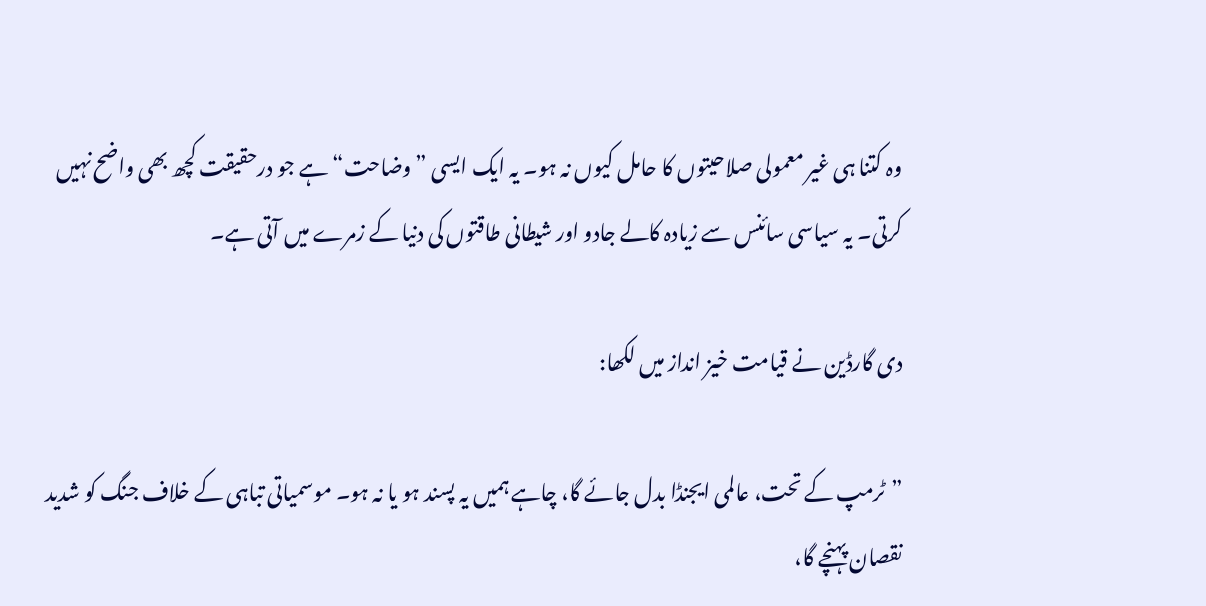وہ کتنا ہی غیر معمولی صلاحیتوں کا حامل کیوں نہ ہو۔ یہ ایک ایسی ”وضاحت“ ہے جو درحقیقت کچھ بھی واضح نہیں کرتی۔ یہ سیاسی سائنس سے زیادہ کالے جادو اور شیطانی طاقتوں کی دنیا کے زمرے میں آتی ہے۔

دی گارڈین نے قیامت خیز انداز میں لکھا:

”ٹرمپ کے تحت، عالمی ایجنڈا بدل جائے گا، چاہے ہمیں یہ پسند ہو یا نہ ہو۔ موسمیاتی تباہی کے خلاف جنگ کو شدید نقصان پہنچے گا،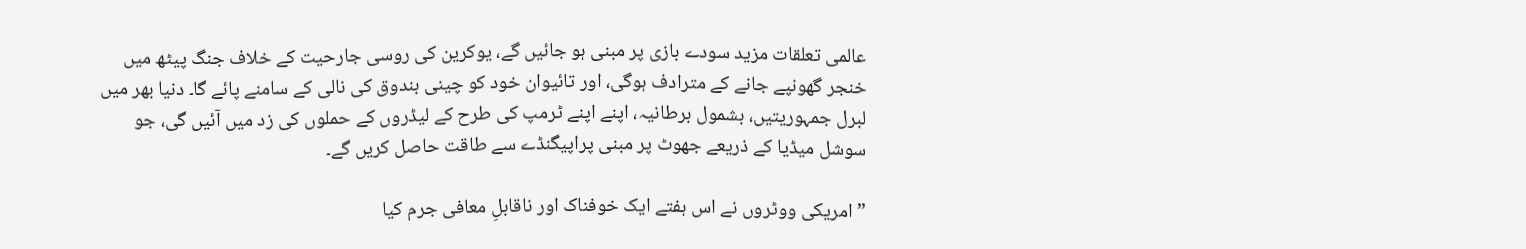عالمی تعلقات مزید سودے بازی پر مبنی ہو جائیں گے، یوکرین کی روسی جارحیت کے خلاف جنگ پیٹھ میں خنجر گھونپے جانے کے مترادف ہوگی، اور تائیوان خود کو چینی بندوق کی نالی کے سامنے پائے گا۔ دنیا بھر میں لبرل جمہوریتیں، بشمول برطانیہ، اپنے اپنے ٹرمپ کی طرح کے لیڈروں کے حملوں کی زد میں آئیں گی، جو سوشل میڈیا کے ذریعے جھوٹ پر مبنی پراپیگنڈے سے طاقت حاصل کریں گے۔

”امریکی ووٹروں نے اس ہفتے ایک خوفناک اور ناقابلِ معافی جرم کیا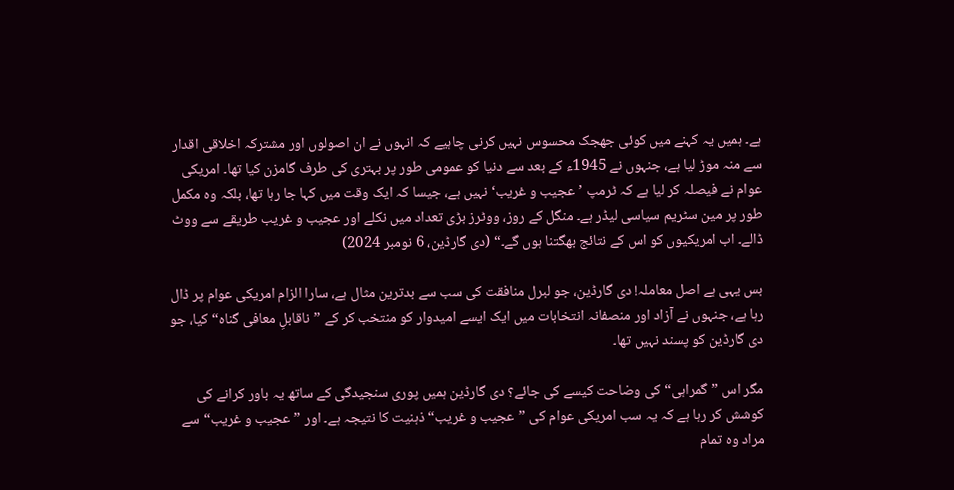ہے۔ ہمیں یہ کہنے میں کوئی جھجک محسوس نہیں کرنی چاہیے کہ انہوں نے ان اصولوں اور مشترکہ اخلاقی اقدار سے منہ موڑ لیا ہے، جنہوں نے 1945ء کے بعد سے دنیا کو عمومی طور پر بہتری کی طرف گامزن کیا تھا۔ امریکی عوام نے فیصلہ کر لیا ہے کہ ٹرمپ ’عجیب و غریب‘ نہیں ہے، جیسا کہ ایک وقت میں کہا جا رہا تھا، بلکہ وہ مکمل طور پر مین سٹریم سیاسی لیڈر ہے۔ منگل کے روز، ووٹرز بڑی تعداد میں نکلے اور عجیب و غریب طریقے سے ووٹ ڈالے۔ اب امریکیوں کو اس کے نتائج بھگتنا ہوں گے۔“ (دی گارڈین، 6 نومبر 2024)

بس یہی ہے اصل معاملہ! دی گارڈین، جو لبرل منافقت کی سب سے بدترین مثال ہے، سارا الزام امریکی عوام پر ڈال رہا ہے، جنہوں نے آزاد اور منصفانہ انتخابات میں ایک ایسے امیدوار کو منتخب کر کے ”ناقابلِ معافی گناہ“ کیا، جو دی گارڈین کو پسند نہیں تھا۔

مگر اس ”گمراہی“ کی وضاحت کیسے کی جائے؟ دی گارڈین ہمیں پوری سنجیدگی کے ساتھ یہ باور کرانے کی کوشش کر رہا ہے کہ یہ سب امریکی عوام کی ”عجیب و غریب“ ذہنیت کا نتیجہ ہے۔ اور ”عجیب و غریب“ سے مراد وہ تمام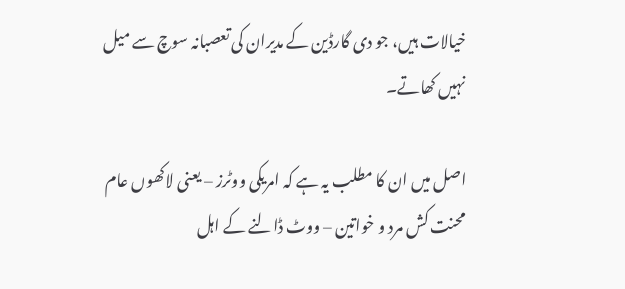خیالات ہیں، جو دی گارڈین کے مدیران کی تعصبانہ سوچ سے میل نہیں کھاتے۔

اصل میں ان کا مطلب یہ ہے کہ امریکی ووٹرز – یعنی لاکھوں عام محنت کش مرد و خواتین – ووٹ ڈالنے کے اہل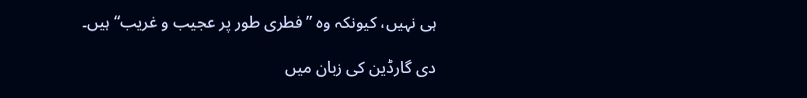ہی نہیں، کیونکہ وہ ”فطری طور پر عجیب و غریب“ ہیں۔

دی گارڈین کی زبان میں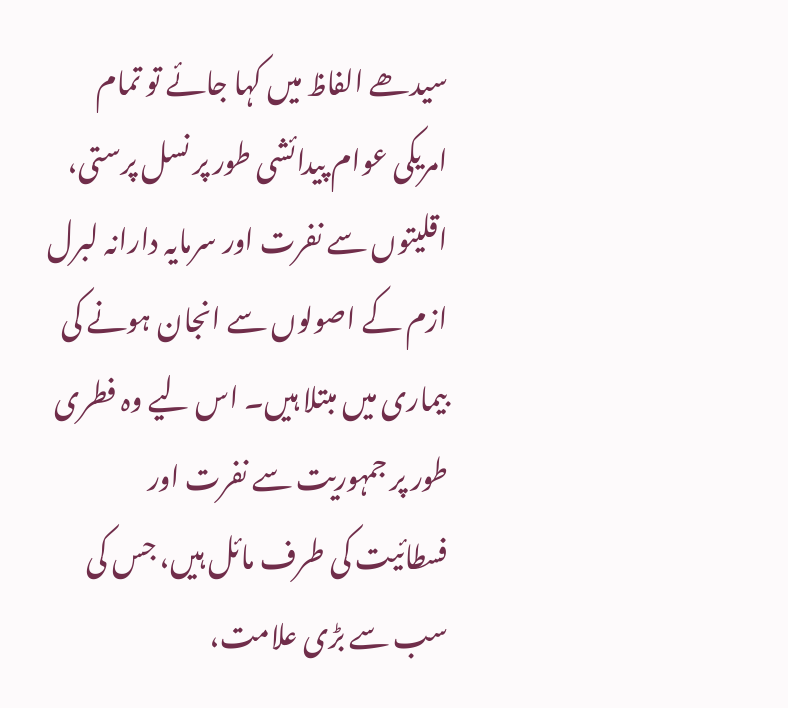سیدھے الفاظ میں کہا جائے تو تمام امریکی عوام پیدائشی طور پر نسل پرستی، اقلیتوں سے نفرت اور سرمایہ دارانہ لبرل ازم کے اصولوں سے انجان ہونے کی بیماری میں مبتلا ہیں۔ اس لیے وہ فطری طور پر جمہوریت سے نفرت اور فسطائیت کی طرف مائل ہیں، جس کی سب سے بڑی علامت،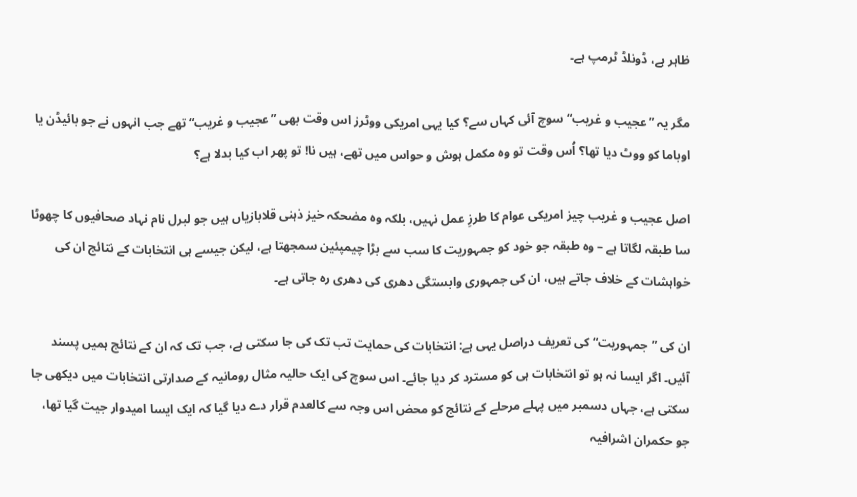ظاہر ہے، ڈونلڈ ٹرمپ ہے۔

مگر یہ ”عجیب و غریب“ سوچ آئی کہاں سے؟ کیا یہی امریکی ووٹرز اس وقت بھی ”عجیب و غریب“ تھے جب انہوں نے جو بائیڈن یا اوباما کو ووٹ دیا تھا؟ اُس وقت تو وہ مکمل ہوش و حواس میں تھے، ہیں نا! تو پھر اب کیا بدلا ہے؟

اصل عجیب و غریب چیز امریکی عوام کا طرزِ عمل نہیں، بلکہ وہ مضحکہ خیز ذہنی قلابازیاں ہیں جو لبرل نام نہاد صحافیوں کا چھوٹا سا طبقہ لگاتا ہے – وہ طبقہ جو خود کو جمہوریت کا سب سے بڑا چیمپئین سمجھتا ہے، لیکن جیسے ہی انتخابات کے نتائج ان کی خواہشات کے خلاف جاتے ہیں، ان کی جمہوری وابستگی دھری کی دھری رہ جاتی ہے۔

ان کی ”جمہوریت“ کی تعریف دراصل یہی ہے: انتخابات کی حمایت تب تک کی جا سکتی ہے، جب تک کہ ان کے نتائج ہمیں پسند آئیں۔ اگر ایسا نہ ہو تو انتخابات ہی کو مسترد کر دیا جائے۔ اس سوچ کی ایک حالیہ مثال رومانیہ کے صدارتی انتخابات میں دیکھی جا سکتی ہے، جہاں دسمبر میں پہلے مرحلے کے نتائج کو محض اس وجہ سے کالعدم قرار دے دیا گیا کہ ایک ایسا امیدوار جیت گیا تھا، جو حکمران اشرافیہ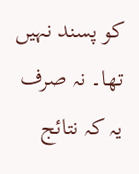کو پسند نہیں تھا۔ نہ صرف یہ کہ نتائج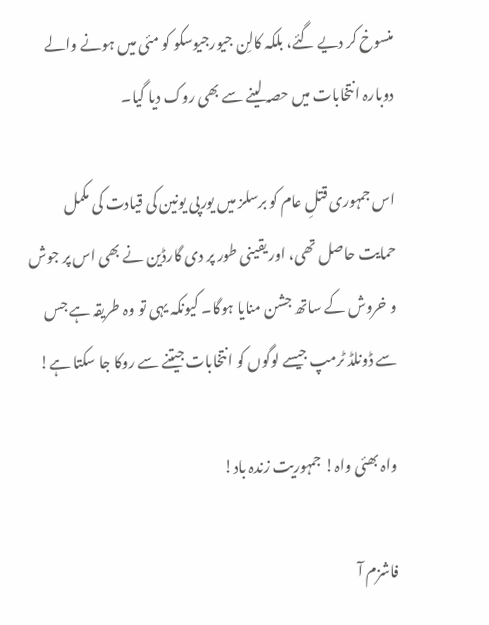منسوخ کر دیے گئے، بلکہ کالِن جیورجیوسکو کو مئی میں ہونے والے دوبارہ انتخابات میں حصہ لینے سے بھی روک دیا گیا۔

اس جمہوری قتلِ عام کو برسلز میں یورپی یونین کی قیادت کی مکمل حمایت حاصل تھی، اور یقینی طور پر دی گارڈین نے بھی اس پر جوش و خروش کے ساتھ جشن منایا ہوگا۔ کیونکہ یہی تو وہ طریقہ ہے جس سے ڈونلڈ ٹرمپ جیسے لوگوں کو انتخابات جیتنے سے روکا جا سکتا ہے!

واہ بھئی واہ! جمہوریت زندہ باد!

فاشزم آ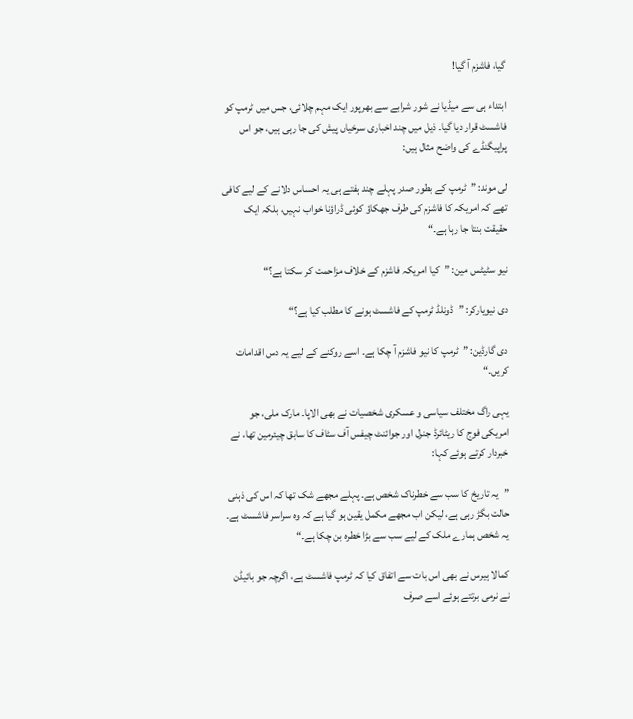گیا، فاشزم آ گیا!

ابتداء ہی سے میڈیا نے شور شرابے سے بھرپور ایک مہم چلائی، جس میں ٹرمپ کو فاشسٹ قرار دیا گیا۔ ذیل میں چند اخباری سرخیاں پیش کی جا رہی ہیں، جو اس پراپیگنڈے کی واضح مثال ہیں:

لی موند: ”ٹرمپ کے بطور صدر پہلے چند ہفتے ہی یہ احساس دلانے کے لیے کافی تھے کہ امریکہ کا فاشزم کی طرف جھکاؤ کوئی ڈراؤنا خواب نہیں، بلکہ ایک حقیقت بنتا جا رہا ہے۔“

نیو سٹیٹس مین: ”کیا امریکہ فاشزم کے خلاف مزاحمت کر سکتا ہے؟“

دی نیویارکر: ”ڈونلڈ ٹرمپ کے فاشسٹ ہونے کا مطلب کیا ہے؟“

دی گارڈین: ”ٹرمپ کا نیو فاشزم آ چکا ہے۔ اسے روکنے کے لیے یہ دس اقدامات کریں۔“

یہی راگ مختلف سیاسی و عسکری شخصیات نے بھی الاپا۔ مارک ملی، جو امریکی فوج کا ریٹائرڈ جنرل اور جوائنٹ چیفس آف سٹاف کا سابق چیئرمین تھا، نے خبردار کرتے ہوئے کہا:

”یہ تاریخ کا سب سے خطرناک شخص ہے۔ پہلے مجھے شک تھا کہ اس کی ذہنی حالت بگڑ رہی ہے، لیکن اب مجھے مکمل یقین ہو گیا ہے کہ وہ سراسر فاشسٹ ہے۔ یہ شخص ہمارے ملک کے لیے سب سے بڑا خطرہ بن چکا ہے۔“

کمالا ہیرس نے بھی اس بات سے اتفاق کیا کہ ٹرمپ فاشسٹ ہے، اگرچہ جو بائیڈن نے نرمی برتتے ہوئے اسے صرف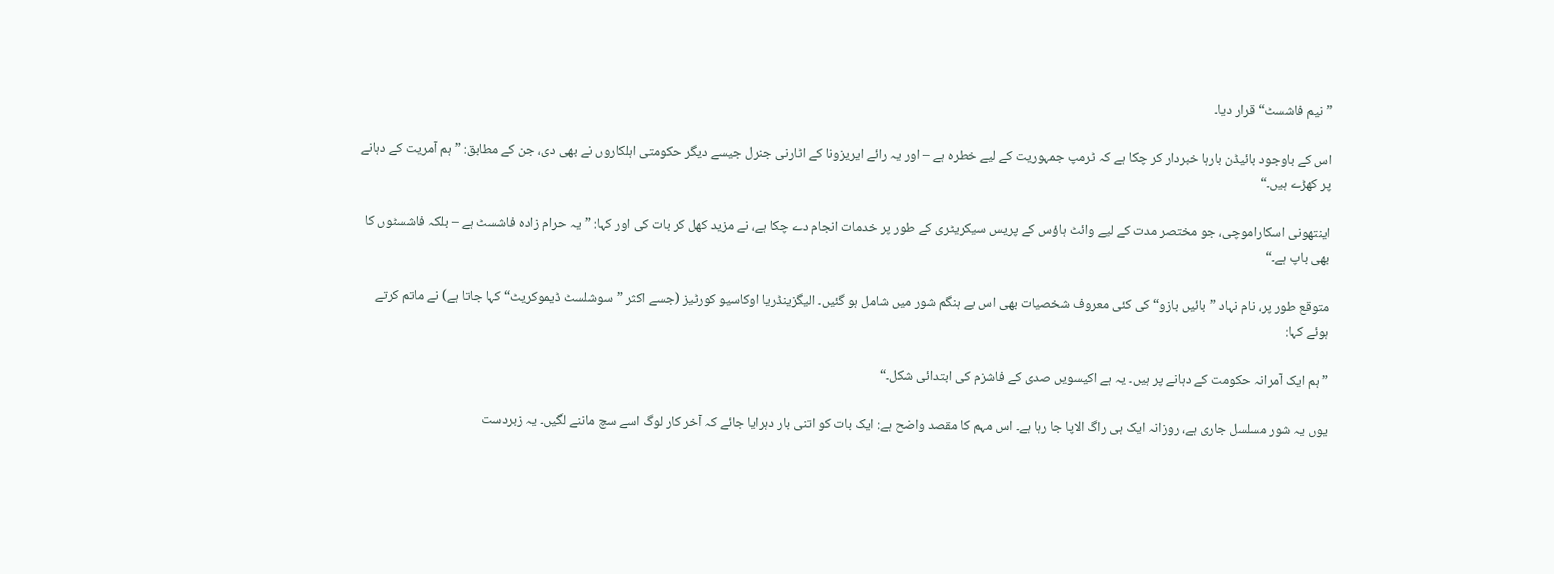”نیم فاشسٹ“ قرار دیا۔

اس کے باوجود بائیڈن بارہا خبردار کر چکا ہے کہ ٹرمپ جمہوریت کے لیے خطرہ ہے – اور یہ رائے ایریزونا کے اٹارنی جنرل جیسے دیگر حکومتی اہلکاروں نے بھی دی، جن کے مطابق: ”ہم آمریت کے دہانے پر کھڑے ہیں۔“

اینتھونی اسکاراموچی، جو مختصر مدت کے لیے وائٹ ہاؤس کے پریس سیکریٹری کے طور پر خدمات انجام دے چکا ہے، نے مزید کھل کر بات کی اور کہا: ”یہ حرام زادہ فاشسٹ ہے – بلکہ فاشسٹوں کا بھی باپ ہے۔“

متوقع طور پر، نام نہاد ”بائیں بازو“ کی کئی معروف شخصیات بھی اس بے ہنگم شور میں شامل ہو گئیں۔ الیگزینڈریا اوکاسیو کورٹیز (جسے اکثر ”سوشلسٹ ڈیموکریٹ“ کہا جاتا ہے) نے ماتم کرتے ہوئے کہا:

”ہم ایک آمرانہ حکومت کے دہانے پر ہیں۔ یہ ہے اکیسویں صدی کے فاشزم کی ابتدائی شکل۔“

یوں یہ شور مسلسل جاری ہے، روزانہ ایک ہی راگ الاپا جا رہا ہے۔ اس مہم کا مقصد واضح ہے: ایک بات کو اتنی بار دہرایا جائے کہ آخر کار لوگ اسے سچ ماننے لگیں۔ یہ زبردست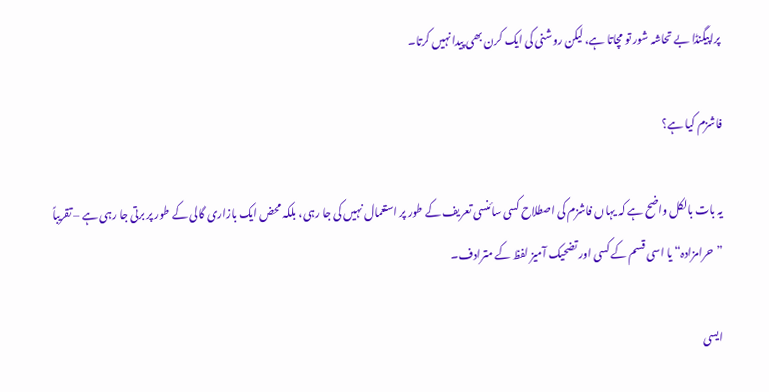پراپیگنڈا بے تحاشہ شور تو مچاتا ہے، لیکن روشنی کی ایک کرن بھی پیدا نہیں کرتا۔

فاشزم کیا ہے؟

یہ بات بالکل واضح ہے کہ یہاں فاشزم کی اصطلاح کسی سائنسی تعریف کے طور پر استعمال نہیں کی جا رہی، بلکہ محض ایک بازاری گالی کے طور پر برتی جا رہی ہے – تقریباً ”حرامزادہ“ یا اسی قسم کے کسی اور تضحیک آمیز لفظ کے مترادف۔

ایسی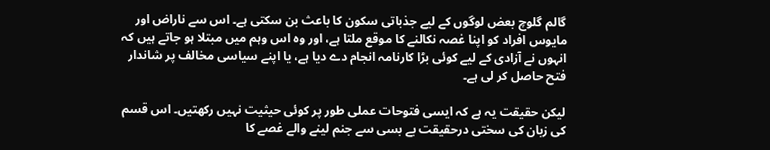گالم گلوچ بعض لوگوں کے لیے جذباتی سکون کا باعث بن سکتی ہے۔ اس سے ناراض اور مایوس افراد کو اپنا غصہ نکالنے کا موقع ملتا ہے، اور وہ اس وہم میں مبتلا ہو جاتے ہیں کہ انہوں نے آزادی کے لیے کوئی بڑا کارنامہ انجام دے دیا ہے، یا اپنے سیاسی مخالف پر شاندار فتح حاصل کر لی ہے۔

لیکن حقیقت یہ ہے کہ ایسی فتوحات عملی طور پر کوئی حیثیت نہیں رکھتیں۔ اس قسم کی زبان کی سختی درحقیقت بے بسی سے جنم لینے والے غصے کا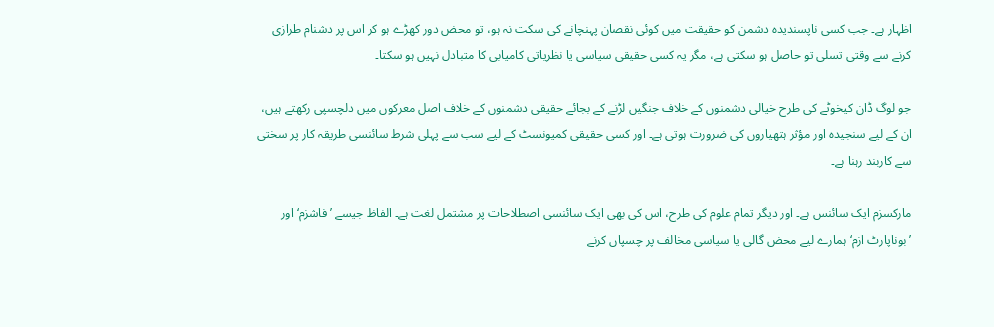اظہار ہے۔ جب کسی ناپسندیدہ دشمن کو حقیقت میں کوئی نقصان پہنچانے کی سکت نہ ہو، تو محض دور کھڑے ہو کر اس پر دشنام طرازی کرنے سے وقتی تسلی تو حاصل ہو سکتی ہے، مگر یہ کسی حقیقی سیاسی یا نظریاتی کامیابی کا متبادل نہیں ہو سکتا۔

جو لوگ ڈان کیخوٹے کی طرح خیالی دشمنوں کے خلاف جنگیں لڑنے کے بجائے حقیقی دشمنوں کے خلاف اصل معرکوں میں دلچسپی رکھتے ہیں، ان کے لیے سنجیدہ اور مؤثر ہتھیاروں کی ضرورت ہوتی ہے۔ اور کسی حقیقی کمیونسٹ کے لیے سب سے پہلی شرط سائنسی طریقہ کار پر سختی سے کاربند رہنا ہے۔

مارکسزم ایک سائنس ہے۔ اور دیگر تمام علوم کی طرح، اس کی بھی ایک سائنسی اصطلاحات پر مشتمل لغت ہے۔ الفاظ جیسے ’فاشزم‘ اور ’بوناپارٹ ازم‘ ہمارے لیے محض گالی یا سیاسی مخالف پر چسپاں کرنے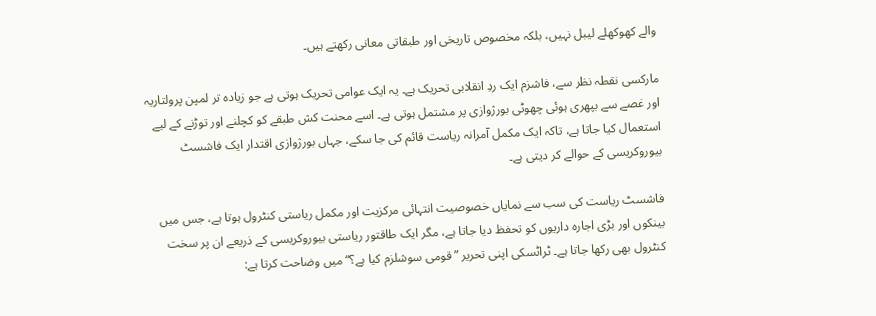والے کھوکھلے لیبل نہیں، بلکہ مخصوص تاریخی اور طبقاتی معانی رکھتے ہیں۔

مارکسی نقطہ نظر سے، فاشزم ایک ردِ انقلابی تحریک ہے۔ یہ ایک عوامی تحریک ہوتی ہے جو زیادہ تر لمپن پرولتاریہ اور غصے سے بپھری ہوئی چھوٹی بورژوازی پر مشتمل ہوتی ہے۔ اسے محنت کش طبقے کو کچلنے اور توڑنے کے لیے استعمال کیا جاتا ہے، تاکہ ایک مکمل آمرانہ ریاست قائم کی جا سکے، جہاں بورژوازی اقتدار ایک فاشسٹ بیوروکریسی کے حوالے کر دیتی ہے۔

فاشسٹ ریاست کی سب سے نمایاں خصوصیت انتہائی مرکزیت اور مکمل ریاستی کنٹرول ہوتا ہے، جس میں بینکوں اور بڑی اجارہ داریوں کو تحفظ دیا جاتا ہے، مگر ایک طاقتور ریاستی بیوروکریسی کے ذریعے ان پر سخت کنٹرول بھی رکھا جاتا ہے۔ ٹراٹسکی اپنی تحریر ”قومی سوشلزم کیا ہے؟“ میں وضاحت کرتا ہے: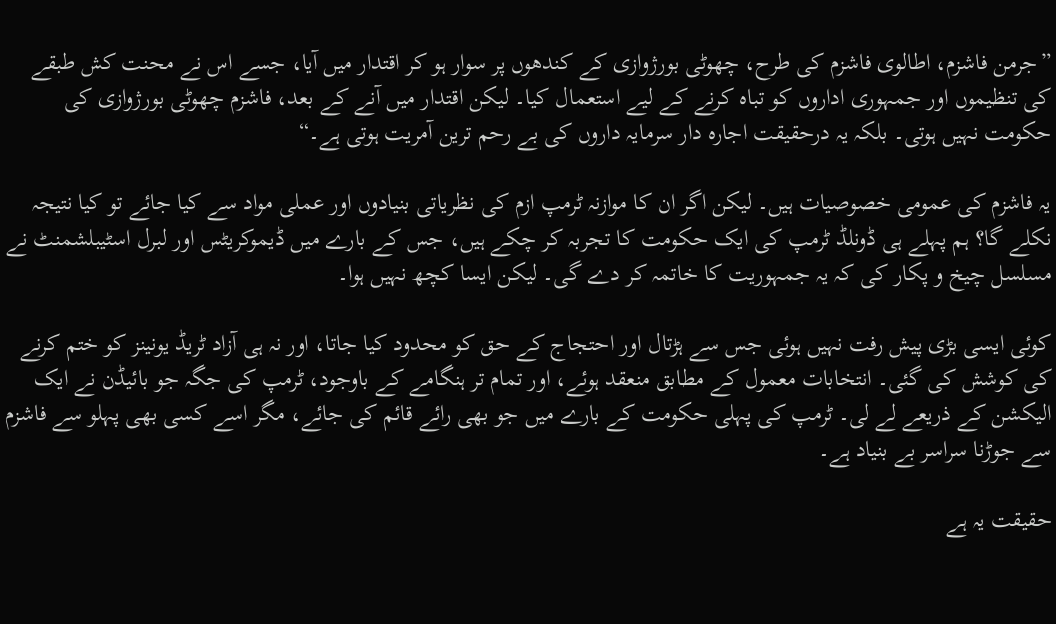”جرمن فاشزم، اطالوی فاشزم کی طرح، چھوٹی بورژوازی کے کندھوں پر سوار ہو کر اقتدار میں آیا، جسے اس نے محنت کش طبقے کی تنظیموں اور جمہوری اداروں کو تباہ کرنے کے لیے استعمال کیا۔ لیکن اقتدار میں آنے کے بعد، فاشزم چھوٹی بورژوازی کی حکومت نہیں ہوتی۔ بلکہ یہ درحقیقت اجارہ دار سرمایہ داروں کی بے رحم ترین آمریت ہوتی ہے۔“

یہ فاشزم کی عمومی خصوصیات ہیں۔ لیکن اگر ان کا موازنہ ٹرمپ ازم کی نظریاتی بنیادوں اور عملی مواد سے کیا جائے تو کیا نتیجہ نکلے گا؟ ہم پہلے ہی ڈونلڈ ٹرمپ کی ایک حکومت کا تجربہ کر چکے ہیں، جس کے بارے میں ڈیموکریٹس اور لبرل اسٹیبلشمنٹ نے مسلسل چیخ و پکار کی کہ یہ جمہوریت کا خاتمہ کر دے گی۔ لیکن ایسا کچھ نہیں ہوا۔

کوئی ایسی بڑی پیش رفت نہیں ہوئی جس سے ہڑتال اور احتجاج کے حق کو محدود کیا جاتا، اور نہ ہی آزاد ٹریڈ یونینز کو ختم کرنے کی کوشش کی گئی۔ انتخابات معمول کے مطابق منعقد ہوئے، اور تمام تر ہنگامے کے باوجود، ٹرمپ کی جگہ جو بائیڈن نے ایک الیکشن کے ذریعے لے لی۔ ٹرمپ کی پہلی حکومت کے بارے میں جو بھی رائے قائم کی جائے، مگر اسے کسی بھی پہلو سے فاشزم سے جوڑنا سراسر بے بنیاد ہے۔

حقیقت یہ ہے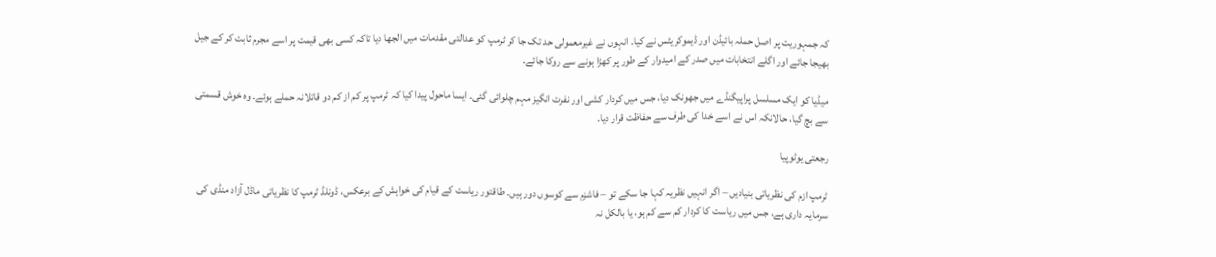کہ جمہوریت پر اصل حملہ بائیڈن اور ڈیموکریٹس نے کیا۔ انہوں نے غیرمعمولی حد تک جا کر ٹرمپ کو عدالتی مقدمات میں الجھا دیا تاکہ کسی بھی قیمت پر اسے مجرم ثابت کر کے جیل بھیجا جائے اور اگلے انتخابات میں صدر کے امیدوار کے طور پر کھڑا ہونے سے روکا جائے۔

میڈیا کو ایک مسلسل پراپیگنڈے میں جھونک دیا، جس میں کردار کشی اور نفرت انگیز مہم چلوائی گئی۔ ایسا ماحول پیدا کیا کہ ٹرمپ پر کم از کم دو قاتلانہ حملے ہوئے۔ وہ خوش قسمتی سے بچ گیا، حالانکہ اس نے اسے خدا کی طرف سے حفاظت قرار دیا۔

رجعتی یوٹوپیا

ٹرمپ ازم کی نظریاتی بنیادیں – اگر انہیں نظریہ کہا جا سکے تو – فاشزم سے کوسوں دور ہیں۔ طاقتور ریاست کے قیام کی خواہش کے برعکس، ڈونلڈ ٹرمپ کا نظریاتی ماڈل آزاد منڈی کی سرمایہ داری ہے، جس میں ریاست کا کردار کم سے کم ہو، یا بالکل نہ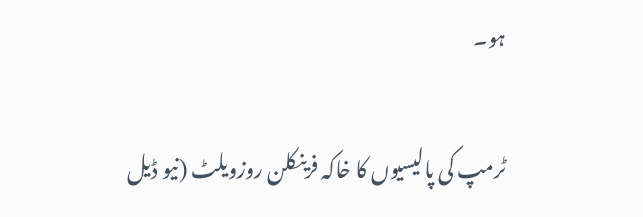ہو۔

ٹرمپ کی پالیسیوں کا خاکہ فرینکلن روزویلٹ (نیو ڈیل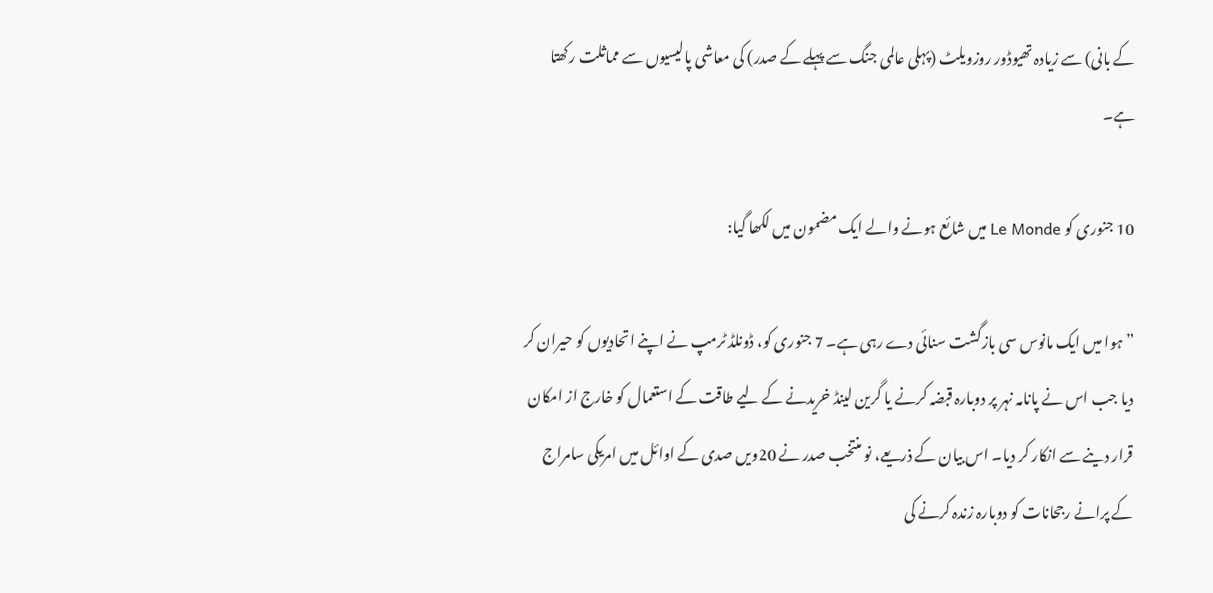کے بانی) سے زیادہ تھیوڈور روزویلٹ (پہلی عالمی جنگ سے پہلے کے صدر) کی معاشی پالیسیوں سے مماثلت رکھتا ہے۔

10 جنوری کو Le Monde میں شائع ہونے والے ایک مضمون میں لکھا گیا:

”ہوا میں ایک مانوس سی بازگشت سنائی دے رہی ہے۔ 7 جنوری کو، ڈونلڈ ٹرمپ نے اپنے اتحادیوں کو حیران کر دیا جب اس نے پانامہ نہر پر دوبارہ قبضہ کرنے یا گرین لینڈ خریدنے کے لیے طاقت کے استعمال کو خارج از امکان قرار دینے سے انکار کر دیا۔ اس بیان کے ذریعے، نو منتخب صدر نے 20ویں صدی کے اوائل میں امریکی سامراج کے پرانے رجحانات کو دوبارہ زندہ کرنے کی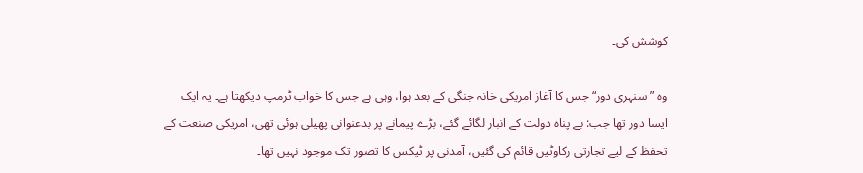کوشش کی۔

وہ ”سنہری دور“ جس کا آغاز امریکی خانہ جنگی کے بعد ہوا، وہی ہے جس کا خواب ٹرمپ دیکھتا ہے۔ یہ ایک ایسا دور تھا جب: بے پناہ دولت کے انبار لگائے گئے، بڑے پیمانے پر بدعنوانی پھیلی ہوئی تھی، امریکی صنعت کے تحفظ کے لیے تجارتی رکاوٹیں قائم کی گئیں، آمدنی پر ٹیکس کا تصور تک موجود نہیں تھا۔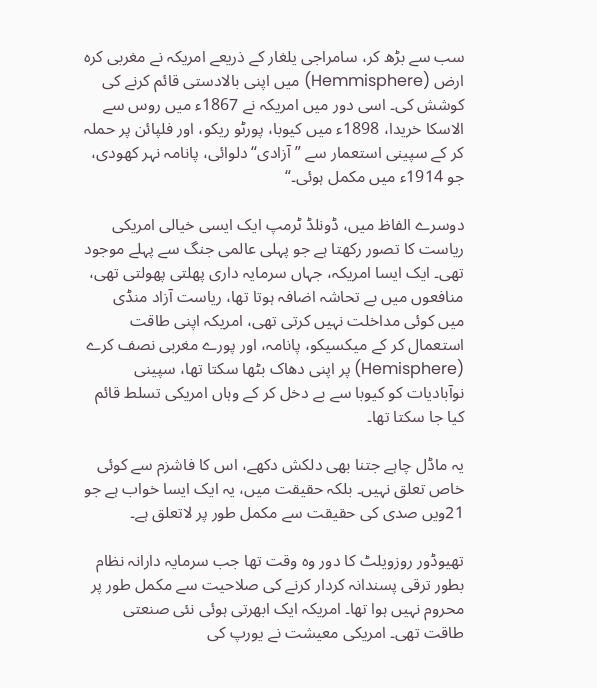سب سے بڑھ کر، سامراجی یلغار کے ذریعے امریکہ نے مغربی کرہ ارض (Hemmisphere) میں اپنی بالادستی قائم کرنے کی کوشش کی۔ اسی دور میں امریکہ نے 1867ء میں روس سے الاسکا خریدا، 1898ء میں کیوبا، پورٹو ریکو، اور فلپائن پر حملہ کر کے سپینی استعمار سے ”آزادی“ دلوائی، پانامہ نہر کھودی، جو 1914ء میں مکمل ہوئی۔“

دوسرے الفاظ میں، ڈونلڈ ٹرمپ ایک ایسی خیالی امریکی ریاست کا تصور رکھتا ہے جو پہلی عالمی جنگ سے پہلے موجود تھی۔ ایک ایسا امریکہ، جہاں سرمایہ داری پھلتی پھولتی تھی، منافعوں میں بے تحاشہ اضافہ ہوتا تھا، ریاست آزاد منڈی میں کوئی مداخلت نہیں کرتی تھی، امریکہ اپنی طاقت استعمال کر کے میکسیکو، پانامہ، اور پورے مغربی نصف کرے (Hemisphere) پر اپنی دھاک بٹھا سکتا تھا، سپینی نوآبادیات کو کیوبا سے بے دخل کر کے وہاں امریکی تسلط قائم کیا جا سکتا تھا۔

یہ ماڈل چاہے جتنا بھی دلکش دکھے، اس کا فاشزم سے کوئی خاص تعلق نہیں۔ بلکہ حقیقت میں، یہ ایک ایسا خواب ہے جو 21ویں صدی کی حقیقت سے مکمل طور پر لاتعلق ہے۔

تھیوڈور روزویلٹ کا دور وہ وقت تھا جب سرمایہ دارانہ نظام بطور ترقی پسندانہ کردار کرنے کی صلاحیت سے مکمل طور پر محروم نہیں ہوا تھا۔ امریکہ ایک ابھرتی ہوئی نئی صنعتی طاقت تھی۔ امریکی معیشت نے یورپ کی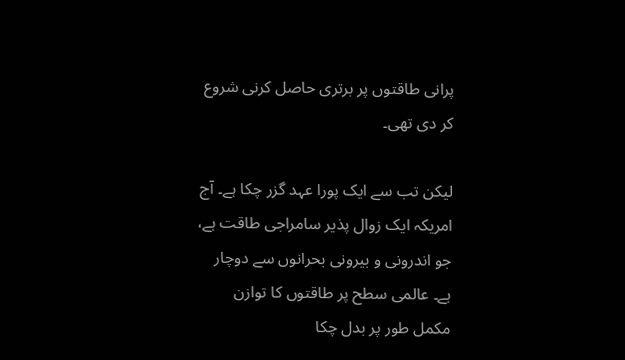پرانی طاقتوں پر برتری حاصل کرنی شروع کر دی تھی۔

لیکن تب سے ایک پورا عہد گزر چکا ہے۔ آج امریکہ ایک زوال پذیر سامراجی طاقت ہے، جو اندرونی و بیرونی بحرانوں سے دوچار ہے۔ عالمی سطح پر طاقتوں کا توازن مکمل طور پر بدل چکا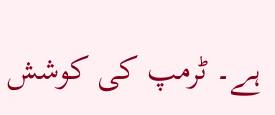ہے۔ ٹرمپ کی کوشش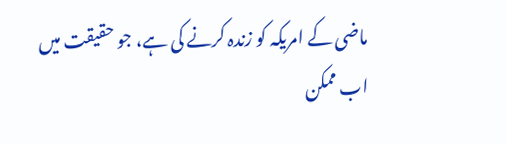ماضی کے امریکہ کو زندہ کرنے کی ہے، جو حقیقت میں اب ممکن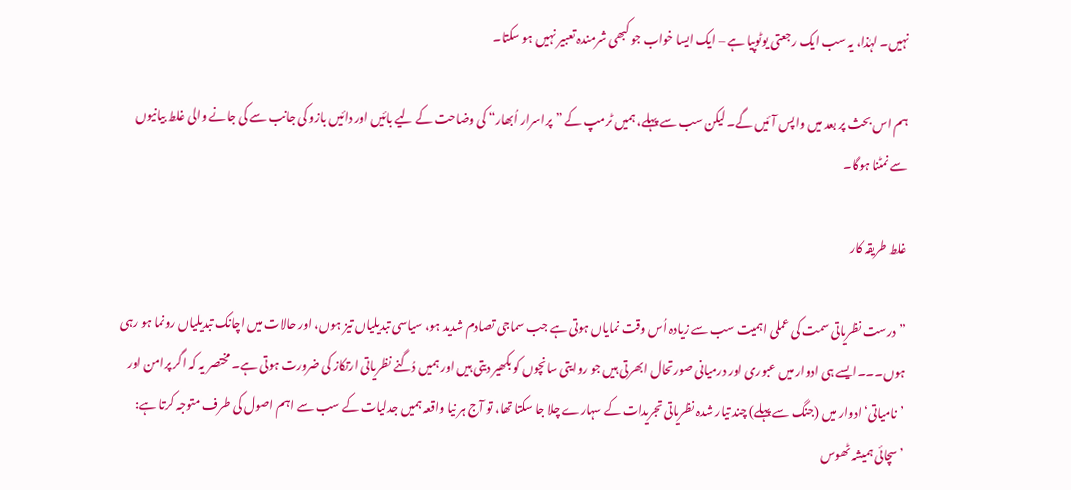نہیں۔ لہٰذا، یہ سب ایک رجعتی یوٹوپیا ہے – ایک ایسا خواب جو کبھی شرمندہ تعبیر نہیں ہو سکتا۔

ہم اس بحث پر بعد میں واپس آئیں گے۔ لیکن سب سے پہلے، ہمیں ٹرمپ کے ”پراسرار اُبھار“ کی وضاحت کے لیے بائیں اور دائیں بازو کی جانب سے کی جانے والی غلط بیانیوں سے نمٹنا ہوگا۔

غلط طریقہ کار

”درست نظریاتی سمت کی عملی اہمیت سب سے زیادہ اُس وقت نمایاں ہوتی ہے جب سماجی تصادم شدید ہو، سیاسی تبدیلیاں تیز ہوں، اور حالات میں اچانک تبدیلیاں رونما ہو رہی ہوں۔۔۔ایسے ہی ادوار میں عبوری اور درمیانی صورتحال ابھرتی ہیں جو روایتی سانچوں کو بکھیر دیتی ہیں اور ہمیں دُگنے نظریاتی ارتکاز کی ضرورت ہوتی ہے۔ مختصر یہ کہ اگر پرامن اور ’نامیاتی‘ ادوار میں (جنگ سے پہلے) چند تیار شدہ نظریاتی تجریدات کے سہارے چلا جا سکتا تھا، تو آج ہر نیا واقعہ ہمیں جدلیات کے سب سے اہم اصول کی طرف متوجہ کرتا ہے: ’سچائی ہمیشہ ٹھوس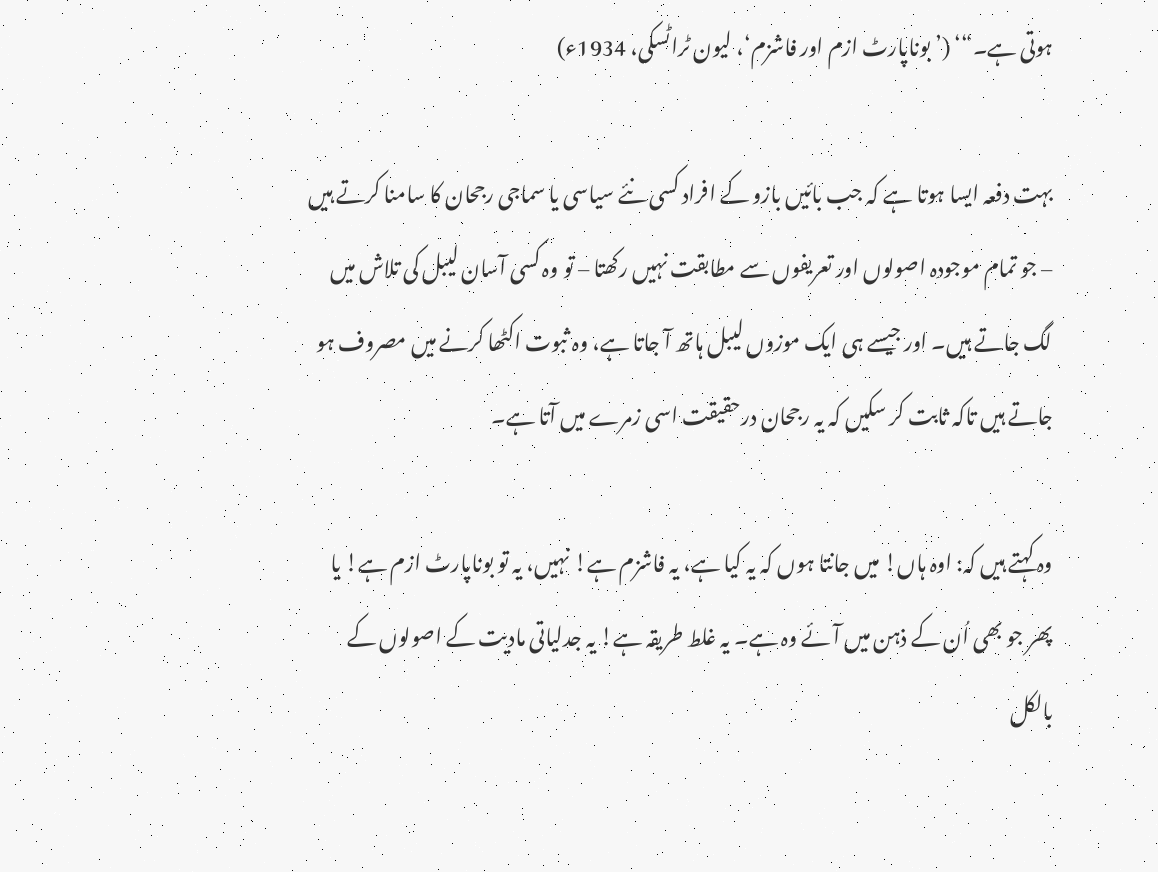ہوتی ہے۔“‘ (’بوناپارٹ ازم اور فاشزم‘، لیون ٹراٹسکی، 1934ء)

بہت دفعہ ایسا ہوتا ہے کہ جب بائیں بازو کے افراد کسی نئے سیاسی یا سماجی رجحان کا سامنا کرتے ہیں – جو تمام موجودہ اصولوں اور تعریفوں سے مطابقت نہیں رکھتا – تو وہ کسی آسان لیبل کی تلاش میں لگ جاتے ہیں۔ اور جیسے ہی ایک موزوں لیبل ہاتھ آ جاتا ہے، وہ ثبوت اکٹھا کرنے میں مصروف ہو جاتے ہیں تاکہ ثابت کر سکیں کہ یہ رجحان درحقیقت اسی زمرے میں آتا ہے۔

وہ کہتے ہیں کہ: اوہ ہاں! میں جانتا ہوں کہ یہ کیا ہے، یہ فاشزم ہے! نہیں، یہ تو بوناپارٹ ازم ہے! یا پھر جو بھی اُن کے ذہن میں آئے وہ ہے۔ یہ غلط طریقہ ہے! یہ جدلیاتی مادیت کے اصولوں کے بالکل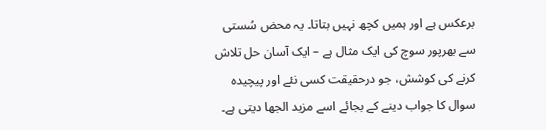برعکس ہے اور ہمیں کچھ نہیں بتاتا۔ یہ محض سُستی سے بھرپور سوچ کی ایک مثال ہے – ایک آسان حل تلاش کرنے کی کوشش، جو درحقیقت کسی نئے اور پیچیدہ سوال کا جواب دینے کے بجائے اسے مزید الجھا دیتی ہے۔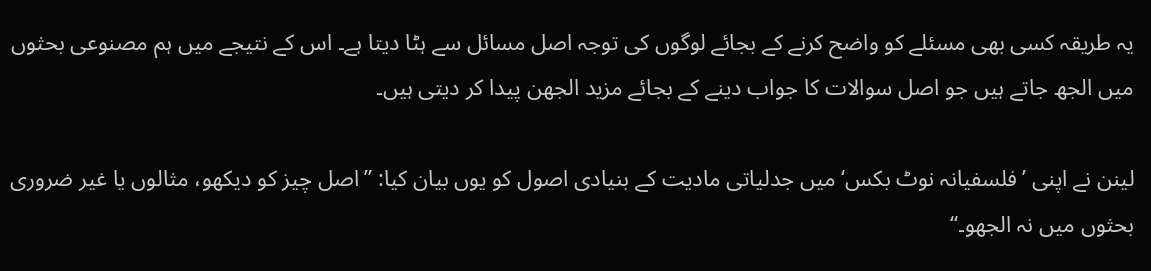یہ طریقہ کسی بھی مسئلے کو واضح کرنے کے بجائے لوگوں کی توجہ اصل مسائل سے ہٹا دیتا ہے۔ اس کے نتیجے میں ہم مصنوعی بحثوں میں الجھ جاتے ہیں جو اصل سوالات کا جواب دینے کے بجائے مزید الجھن پیدا کر دیتی ہیں۔

لینن نے اپنی ’فلسفیانہ نوٹ بکس‘ میں جدلیاتی مادیت کے بنیادی اصول کو یوں بیان کیا: ”اصل چیز کو دیکھو، مثالوں یا غیر ضروری بحثوں میں نہ الجھو۔“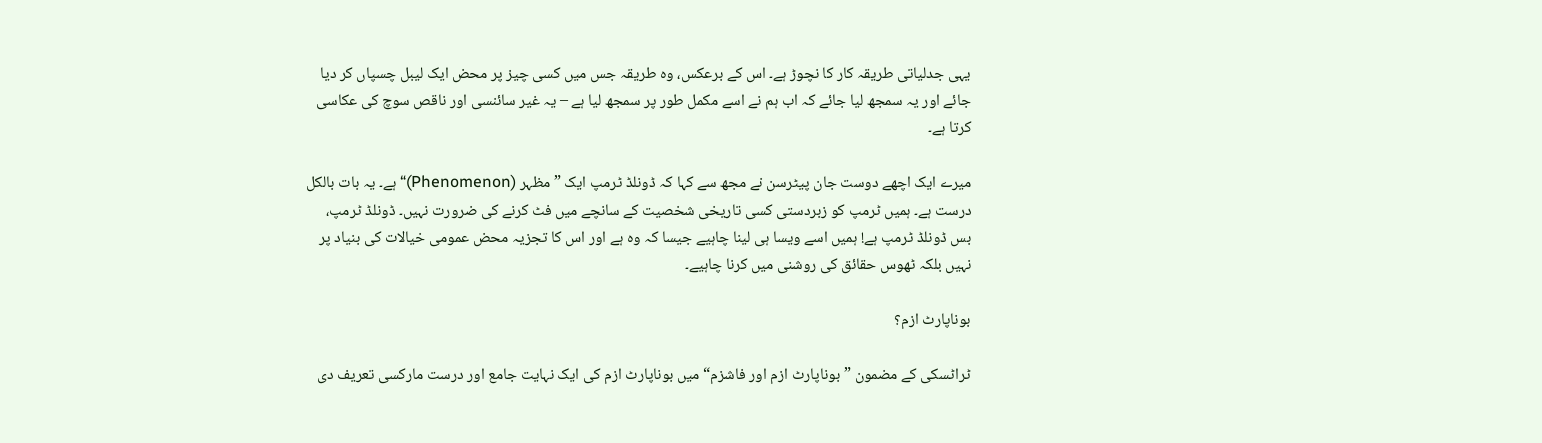یہی جدلیاتی طریقہ کار کا نچوڑ ہے۔ اس کے برعکس، وہ طریقہ جس میں کسی چیز پر محض ایک لیبل چسپاں کر دیا جائے اور یہ سمجھ لیا جائے کہ اب ہم نے اسے مکمل طور پر سمجھ لیا ہے – یہ غیر سائنسی اور ناقص سوچ کی عکاسی کرتا ہے۔

میرے ایک اچھے دوست جان پیٹرسن نے مجھ سے کہا کہ ڈونلڈ ٹرمپ ایک ”مظہر (Phenomenon)“ ہے۔ یہ بات بالکل درست ہے۔ ہمیں ٹرمپ کو زبردستی کسی تاریخی شخصیت کے سانچے میں فٹ کرنے کی ضرورت نہیں۔ ڈونلڈ ٹرمپ، بس ڈونلڈ ٹرمپ ہے! ہمیں اسے ویسا ہی لینا چاہیے جیسا کہ وہ ہے اور اس کا تجزیہ محض عمومی خیالات کی بنیاد پر نہیں بلکہ ٹھوس حقائق کی روشنی میں کرنا چاہیے۔

بوناپارٹ ازم؟

ٹراٹسکی کے مضمون ”بوناپارٹ ازم اور فاشزم“ میں بوناپارٹ ازم کی ایک نہایت جامع اور درست مارکسی تعریف دی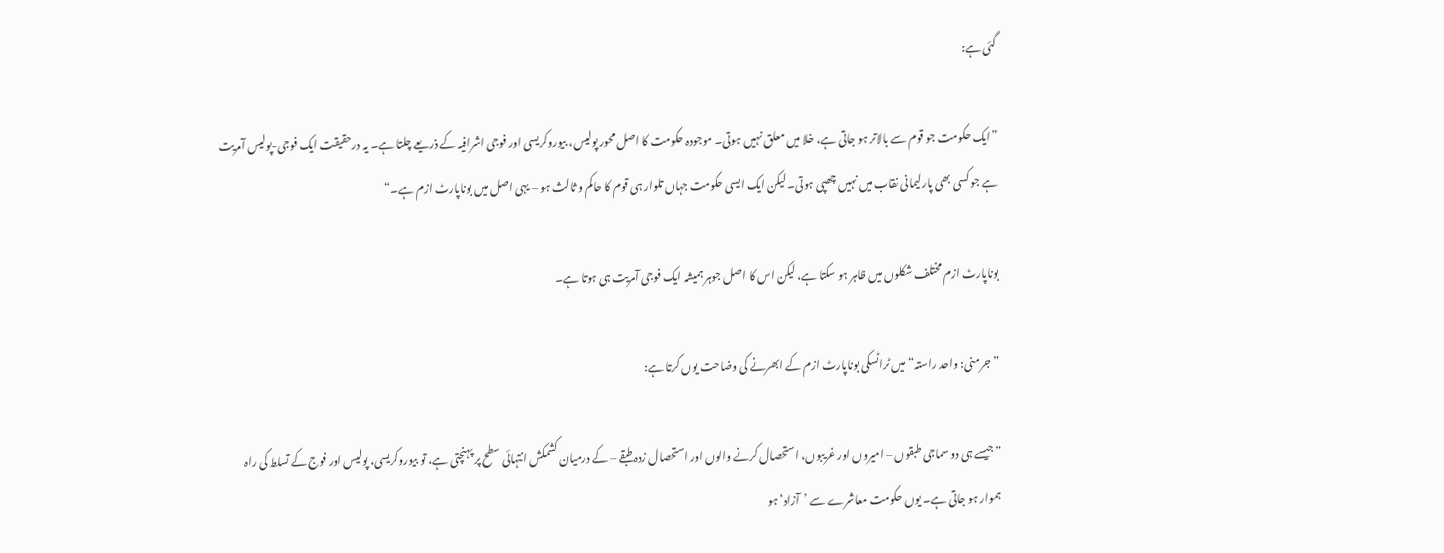گئی ہے:

”ایک حکومت جو قوم سے بالاتر ہو جاتی ہے، خلا میں معلق نہیں ہوتی۔ موجودہ حکومت کا اصل محور پولیس، بیوروکریسی اور فوجی اشرافیہ کے ذریعے چلتا ہے۔ یہ درحقیقت ایک فوجی-پولیس آمریت ہے جو کسی بھی پارلیمانی نقاب میں نہیں چھپی ہوتی۔ لیکن ایک ایسی حکومت جہاں تلوار ہی قوم کا حاکم و ثالث ہو – یہی اصل میں بوناپارٹ ازم ہے۔“

بوناپارٹ ازم مختلف شکلوں میں ظاہر ہو سکتا ہے، لیکن اس کا اصل جوہر ہمیشہ ایک فوجی آمریت ہی ہوتا ہے۔

”جرمنی: واحد راستہ“ میں ٹراٹسکی بوناپارٹ ازم کے ابھرنے کی وضاحت یوں کرتا ہے:

”جیسے ہی دو سماجی طبقوں – امیروں اور غریبوں، استحصال کرنے والوں اور استحصال زدہ طبقے – کے درمیان کشمکش انتہائی سطح پر پہنچتی ہے، تو بیوروکریسی، پولیس اور فوج کے تسلط کی راہ ہموار ہو جاتی ہے۔ یوں حکومت معاشرے سے ’آزاد‘ ہو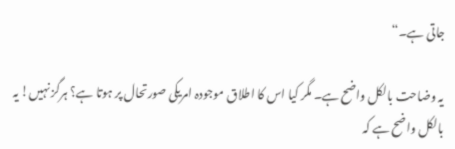جاتی ہے۔“

یہ وضاحت بالکل واضح ہے۔ مگر کیا اس کا اطلاق موجودہ امریکی صورتحال پر ہوتا ہے؟ ہرگز نہیں! یہ بالکل واضح ہے کہ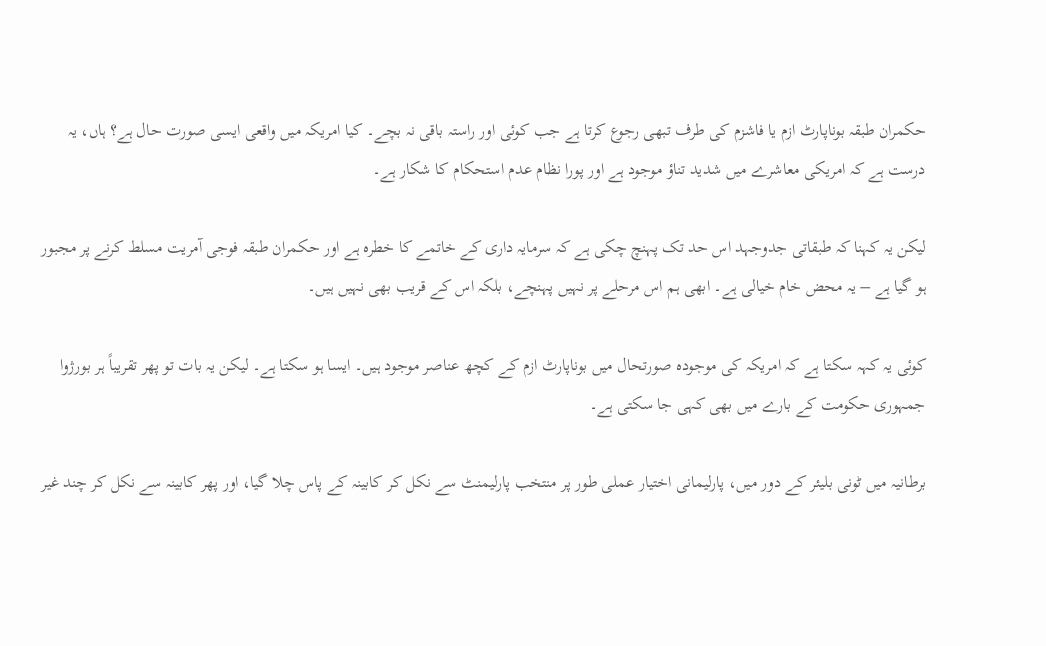حکمران طبقہ بوناپارٹ ازم یا فاشزم کی طرف تبھی رجوع کرتا ہے جب کوئی اور راستہ باقی نہ بچے۔ کیا امریکہ میں واقعی ایسی صورت حال ہے؟ ہاں، یہ درست ہے کہ امریکی معاشرے میں شدید تناؤ موجود ہے اور پورا نظام عدم استحکام کا شکار ہے۔

لیکن یہ کہنا کہ طبقاتی جدوجہد اس حد تک پہنچ چکی ہے کہ سرمایہ داری کے خاتمے کا خطرہ ہے اور حکمران طبقہ فوجی آمریت مسلط کرنے پر مجبور ہو گیا ہے – یہ محض خام خیالی ہے۔ ابھی ہم اس مرحلے پر نہیں پہنچے، بلکہ اس کے قریب بھی نہیں ہیں۔

کوئی یہ کہہ سکتا ہے کہ امریکہ کی موجودہ صورتحال میں بوناپارٹ ازم کے کچھ عناصر موجود ہیں۔ ایسا ہو سکتا ہے۔ لیکن یہ بات تو پھر تقریباً ہر بورژوا جمہوری حکومت کے بارے میں بھی کہی جا سکتی ہے۔

برطانیہ میں ٹونی بلیئر کے دور میں، پارلیمانی اختیار عملی طور پر منتخب پارلیمنٹ سے نکل کر کابینہ کے پاس چلا گیا، اور پھر کابینہ سے نکل کر چند غیر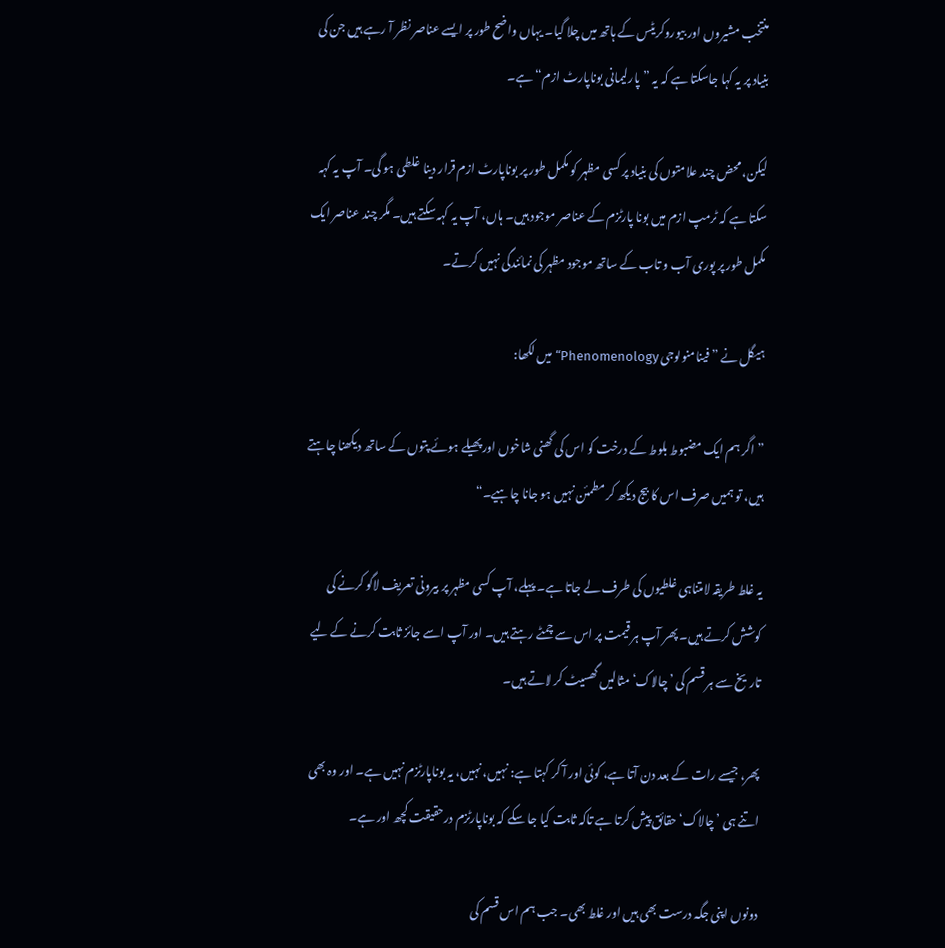منتخب مشیروں اور بیوروکریٹس کے ہاتھ میں چلا گیا۔ یہاں واضح طور پر ایسے عناصر نظر آ رہے ہیں جن کی بنیاد پر یہ کہا جاسکتا ہے کہ یہ ”پارلیمانی بوناپارٹ ازم“ ہے۔

لیکن، محض چند علامتوں کی بنیاد پر کسی مظہر کو مکمل طور پر بوناپارٹ ازم قرار دینا غلطی ہو گی۔ آپ یہ کہہ سکتا ہے کہ ٹرمپ ازم میں بونا پارٹزم کے عناصر موجود ہیں۔ ہاں، آپ یہ کہہ سکتے ہیں۔ مگر چند عناصر ایک مکمل طور پر پوری آب و تاب کے ساتھ موجود مظہر کی نمائندگی نہیں کرتے۔

ہیگل نے ”فینامنولوجی Phenomenology“ میں لکھا:

”اگر ہم ایک مضبوط بلوط کے درخت کو اس کی گھنی شاخوں اور پھیلے ہوئے پتوں کے ساتھ دیکھنا چاہتے ہیں، تو ہمیں صرف اس کا بیج دیکھ کر مطمئن نہیں ہو جانا چاہیے۔“

یہ غلط طریقہ لامتناہی غلطیوں کی طرف لے جاتا ہے۔ پہلے، آپ کسی مظہر پر بیرونی تعریف لاگو کرنے کی کوشش کرتے ہیں۔ پھر آپ ہر قیمت پر اس سے چمٹے رہتے ہیں۔ اور آپ اسے جائز ثابت کرنے کے لیے تاریخ سے ہر قسم کی ’چالاک‘ مثالیں گھسیٹ کر لاتے ہیں۔

پھر، جیسے رات کے بعد دن آتا ہے، کوئی اور آ کر کہتا ہے: نہیں، نہیں، یہ بوناپارٹزم نہیں ہے۔ اور وہ بھی اتنے ہی ’چالاک‘ حقائق پیش کرتا ہے تاکہ ثابت کیا جا سکے کہ بوناپارٹزم درحقیقت کچھ اور ہے۔

دونوں اپنی جگہ درست بھی ہیں اور غلط بھی۔ جب ہم اس قسم کی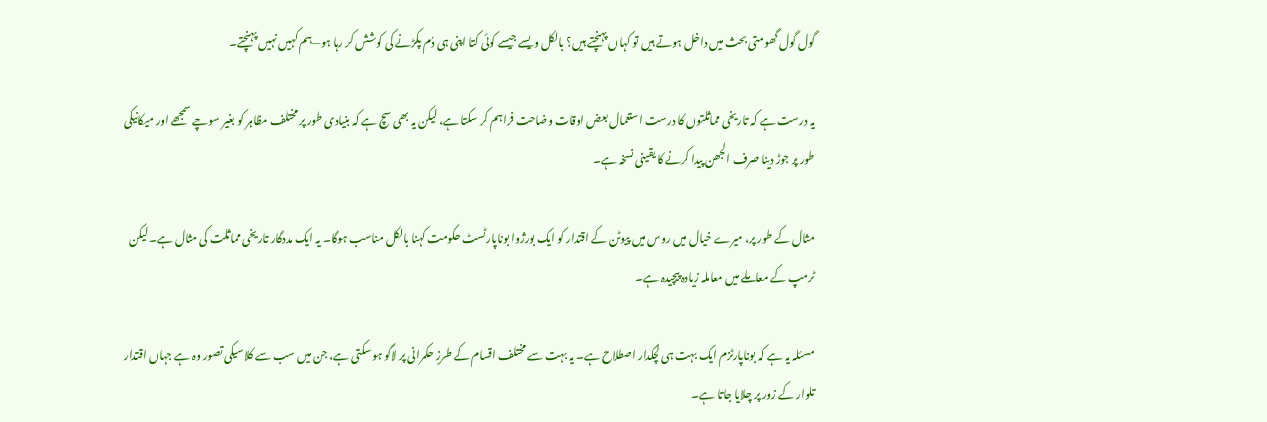گول گول گھومتی بحث میں داخل ہوتے ہیں تو کہاں پہنچتے ہیں؟ بالکل ویسے جیسے کوئی کتا اپنی ہی دُم پکڑنے کی کوشش کر رہا ہو—ہم کہیں نہیں پہنچتے۔

یہ درست ہے کہ تاریخی مماثلتوں کا درست استعمال بعض اوقات وضاحت فراہم کر سکتا ہے، لیکن یہ بھی سچ ہے کہ بنیادی طور پر مختلف مظاہر کو بغیر سوچے سمجھے اور میکانیکی طور پر جوڑ دینا صرف الجھن پیدا کرنے کا یقینی نسخہ ہے۔

مثال کے طور پر، میرے خیال میں روس میں پیوٹن کے اقتدار کو ایک بورژوا بوناپارٹسٹ حکومت کہنا بالکل مناسب ہوگا۔ یہ ایک مددگار تاریخی مماثلت کی مثال ہے۔ لیکن ٹرمپ کے معاملے میں معاملہ زیادہ پیچیدہ ہے۔

مسئلہ یہ ہے کہ بوناپارٹزم ایک بہت ہی لچکدار اصطلاح ہے۔ یہ بہت سے مختلف اقسام کے طرزِ حکمرانی پر لاگو ہو سکتی ہے، جن میں سب سے کلاسیکی تصور وہ ہے جہاں اقتدار تلوار کے زور پر چلایا جاتا ہے۔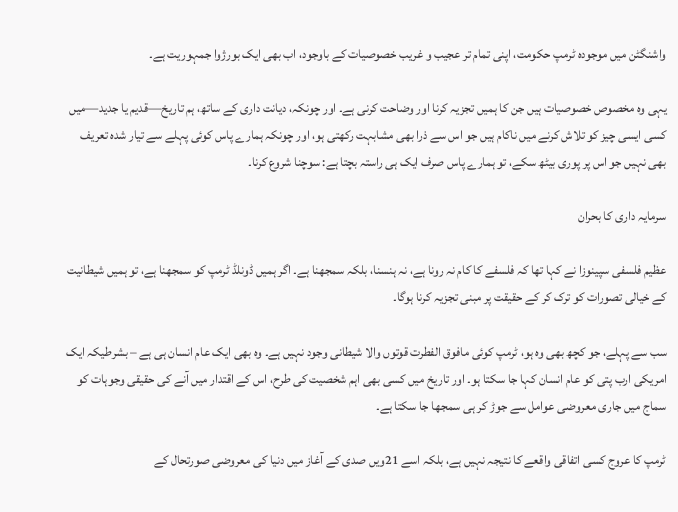واشنگٹن میں موجودہ ٹرمپ حکومت، اپنی تمام تر عجیب و غریب خصوصیات کے باوجود، اب بھی ایک بورژوا جمہوریت ہے۔

یہی وہ مخصوص خصوصیات ہیں جن کا ہمیں تجزیہ کرنا اور وضاحت کرنی ہے۔ اور چونکہ، دیانت داری کے ساتھ، ہم تاریخ—قدیم یا جدید—میں کسی ایسی چیز کو تلاش کرنے میں ناکام ہیں جو اس سے ذرا بھی مشابہت رکھتی ہو، اور چونکہ ہمارے پاس کوئی پہلے سے تیار شدہ تعریف بھی نہیں جو اس پر پوری بیٹھ سکے، تو ہمارے پاس صرف ایک ہی راستہ بچتا ہے: سوچنا شروع کرنا۔

سرمایہ داری کا بحران

عظیم فلسفی سپینوزا نے کہا تھا کہ فلسفے کا کام نہ رونا ہے، نہ ہنسنا، بلکہ سمجھنا ہے۔ اگر ہمیں ڈونلڈ ٹرمپ کو سمجھنا ہے، تو ہمیں شیطانیت کے خیالی تصورات کو ترک کر کے حقیقت پر مبنی تجزیہ کرنا ہوگا۔

سب سے پہلے، جو کچھ بھی وہ ہو، ٹرمپ کوئی مافوق الفطرت قوتوں والا شیطانی وجود نہیں ہے۔ وہ بھی ایک عام انسان ہی ہے – بشرطیکہ ایک امریکی ارب پتی کو عام انسان کہا جا سکتا ہو۔ اور تاریخ میں کسی بھی اہم شخصیت کی طرح، اس کے اقتدار میں آنے کی حقیقی وجوہات کو سماج میں جاری معروضی عوامل سے جوڑ کر ہی سمجھا جا سکتا ہے۔

ٹرمپ کا عروج کسی اتفاقی واقعے کا نتیجہ نہیں ہے، بلکہ اسے 21ویں صدی کے آغاز میں دنیا کی معروضی صورتحال کے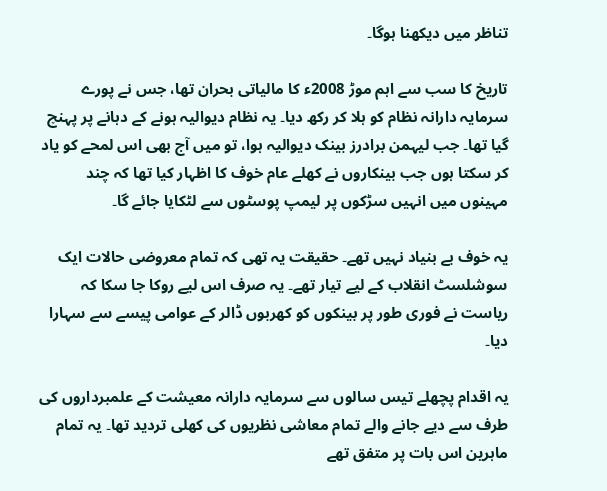تناظر میں دیکھنا ہوگا۔

تاریخ کا سب سے اہم موڑ 2008ء کا مالیاتی بحران تھا، جس نے پورے سرمایہ دارانہ نظام کو ہلا کر رکھ دیا۔ یہ نظام دیوالیہ ہونے کے دہانے پر پہنچ گیا تھا۔ جب لیہمن برادرز بینک دیوالیہ ہوا، تو میں آج بھی اس لمحے کو یاد کر سکتا ہوں جب بینکاروں نے کھلے عام خوف کا اظہار کیا تھا کہ چند مہینوں میں انہیں سڑکوں پر لیمپ پوسٹوں سے لٹکایا جائے گا۔

یہ خوف بے بنیاد نہیں تھے۔ حقیقت یہ تھی کہ تمام معروضی حالات ایک سوشلسٹ انقلاب کے لیے تیار تھے۔ یہ صرف اس لیے روکا جا سکا کہ ریاست نے فوری طور پر بینکوں کو کھربوں ڈالر کے عوامی پیسے سے سہارا دیا۔

یہ اقدام پچھلے تیس سالوں سے سرمایہ دارانہ معیشت کے علمبرداروں کی طرف سے دیے جانے والے تمام معاشی نظریوں کی کھلی تردید تھا۔ یہ تمام ماہرین اس بات پر متفق تھے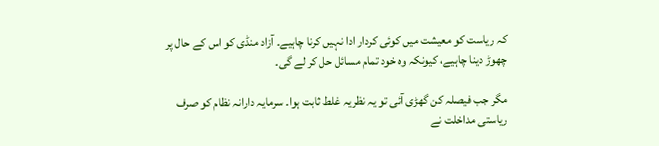کہ ریاست کو معیشت میں کوئی کردار ادا نہیں کرنا چاہیے۔ آزاد منڈی کو اس کے حال پر چھوڑ دینا چاہیے، کیونکہ وہ خود تمام مسائل حل کر لے گی۔

مگر جب فیصلہ کن گھڑی آئی تو یہ نظریہ غلط ثابت ہوا۔ سرمایہ دارانہ نظام کو صرف ریاستی مداخلت نے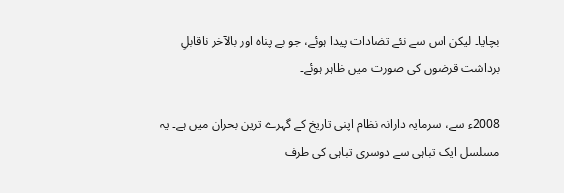بچایا۔ لیکن اس سے نئے تضادات پیدا ہوئے، جو بے پناہ اور بالآخر ناقابلِ برداشت قرضوں کی صورت میں ظاہر ہوئے۔

2008ء سے، سرمایہ دارانہ نظام اپنی تاریخ کے گہرے ترین بحران میں ہے۔ یہ مسلسل ایک تباہی سے دوسری تباہی کی طرف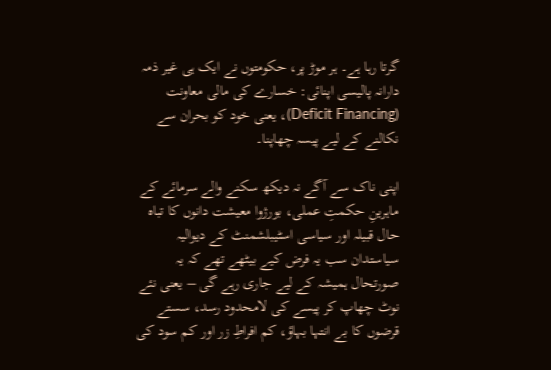گرتا رہا ہے۔ ہر موڑ پر، حکومتوں نے ایک ہی غیر ذمہ دارانہ پالیسی اپنائی: خسارے کی مالی معاونت (Deficit Financing)، یعنی خود کو بحران سے نکالنے کے لیے پیسہ چھاپنا۔

اپنی ناک سے آگے نہ دیکھ سکنے والے سرمائے کے ماہرینِ حکمتِ عملی، بورژوا معیشت دانوں کا تباہ حال قبیلہ اور سیاسی اسٹیبلشمنٹ کے دیوالیہ سیاستدان سب یہ فرض کیے بیٹھے تھے کہ یہ صورتحال ہمیشہ کے لیے جاری رہے گی – یعنی نئے نوٹ چھاپ کر پیسے کی لامحدود رسد، سستے قرضوں کا بے انتہا بہاؤ، کم افراطِ زر اور کم سود کی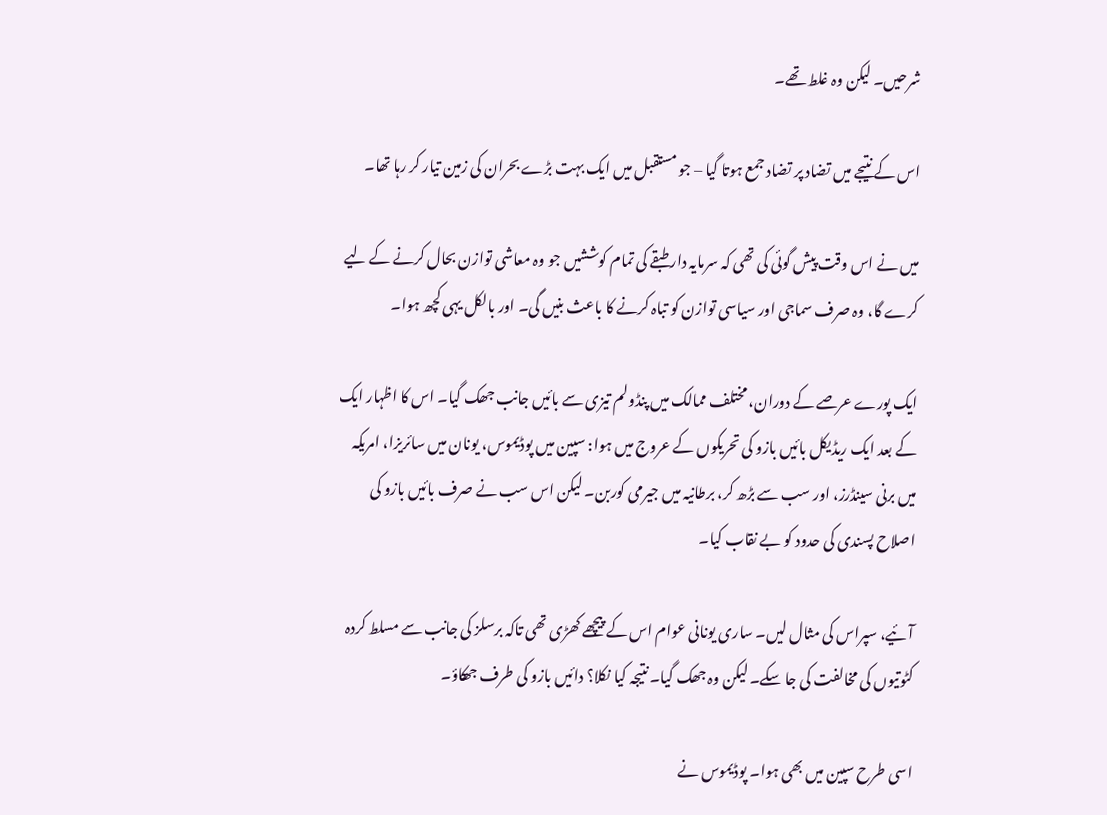شرحیں۔ لیکن وہ غلط تھے۔

اس کے نتیجے میں تضاد پر تضاد جمع ہوتا گیا – جو مستقبل میں ایک بہت بڑے بحران کی زمین تیار کر رہا تھا۔

میں نے اس وقت پیش گوئی کی تھی کہ سرمایہ دار طبقے کی تمام کوششیں جو وہ معاشی توازن بحال کرنے کے لیے کرے گا، وہ صرف سماجی اور سیاسی توازن کو تباہ کرنے کا باعث بنیں گی۔ اور بالکل یہی کچھ ہوا۔

ایک پورے عرصے کے دوران، مختلف ممالک میں پنڈولم تیزی سے بائیں جانب جھک گیا۔ اس کا اظہار ایک کے بعد ایک ریڈیکل بائیں بازو کی تحریکوں کے عروج میں ہوا: سپین میں پوڈیموس، یونان میں سائریزا، امریکہ میں برنی سینڈرز، اور سب سے بڑھ کر، برطانیہ میں جیرمی کوربن۔ لیکن اس سب نے صرف بائیں بازو کی اصلاح پسندی کی حدود کو بے نقاب کیا۔

آئیے، سپراس کی مثال لیں۔ ساری یونانی عوام اس کے پیچھے کھڑی تھی تاکہ برسلز کی جانب سے مسلط کردہ کٹوتیوں کی مخالفت کی جا سکے۔ لیکن وہ جھک گیا۔ نتیجہ کیا نکلا؟ دائیں بازو کی طرف جھکاؤ۔

اسی طرح سپین میں بھی ہوا۔ پوڈیموس نے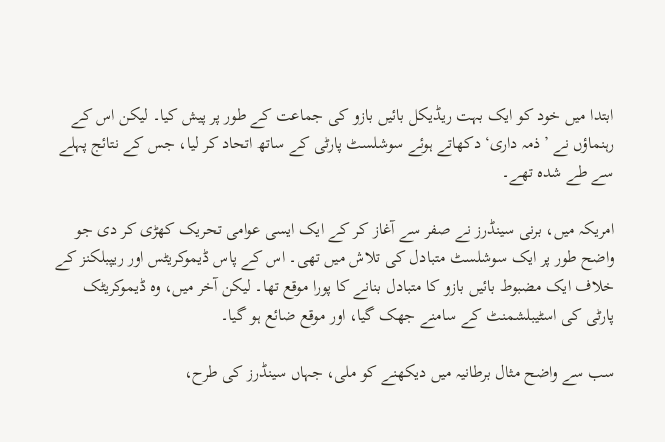ابتدا میں خود کو ایک بہت ریڈیکل بائیں بازو کی جماعت کے طور پر پیش کیا۔ لیکن اس کے رہنماؤں نے ’ذمہ داری‘ دکھاتے ہوئے سوشلسٹ پارٹی کے ساتھ اتحاد کر لیا، جس کے نتائج پہلے سے طے شدہ تھے۔

امریکہ میں، برنی سینڈرز نے صفر سے آغاز کر کے ایک ایسی عوامی تحریک کھڑی کر دی جو واضح طور پر ایک سوشلسٹ متبادل کی تلاش میں تھی۔ اس کے پاس ڈیموکریٹس اور ریپبلکنز کے خلاف ایک مضبوط بائیں بازو کا متبادل بنانے کا پورا موقع تھا۔ لیکن آخر میں، وہ ڈیموکریٹک پارٹی کی اسٹیبلشمنٹ کے سامنے جھک گیا، اور موقع ضائع ہو گیا۔

سب سے واضح مثال برطانیہ میں دیکھنے کو ملی، جہاں سینڈرز کی طرح،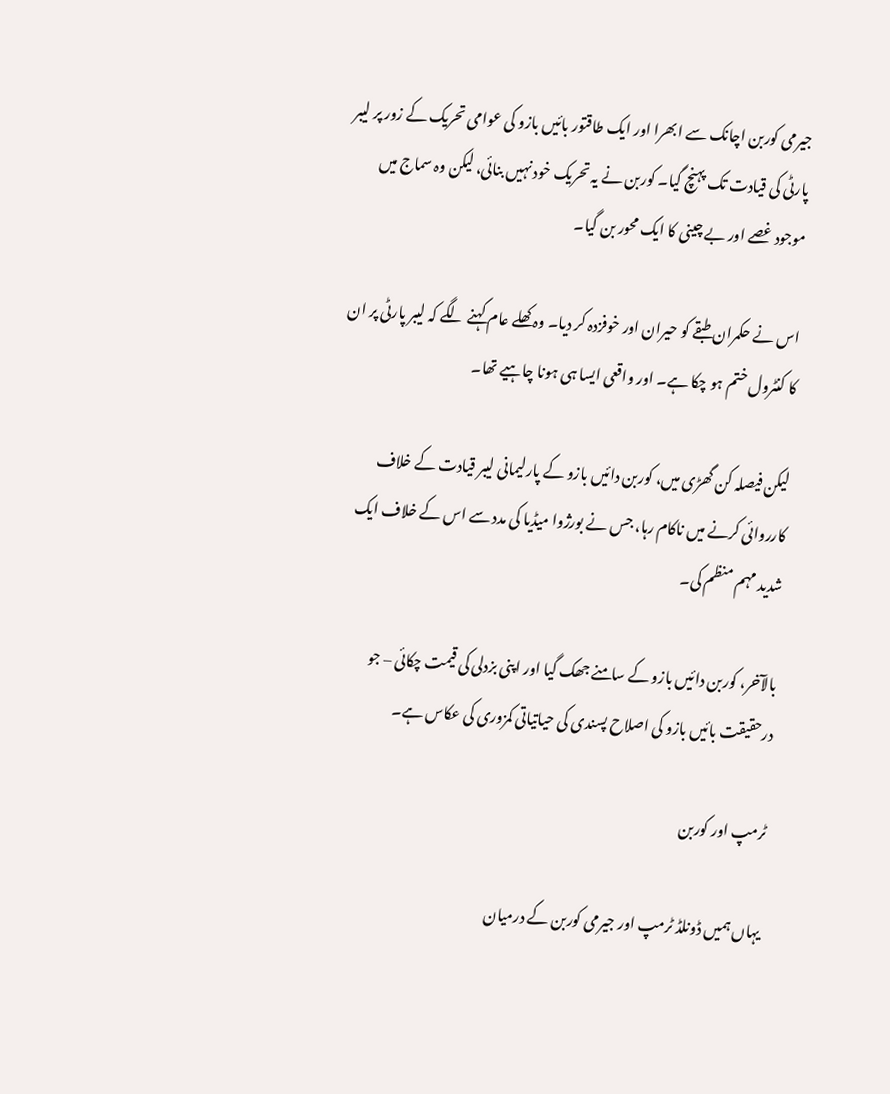جیرمی کوربن اچانک سے ابھرا اور ایک طاقتور بائیں بازو کی عوامی تحریک کے زور پر لیبر پارٹی کی قیادت تک پہنچ گیا۔ کوربن نے یہ تحریک خود نہیں بنائی، لیکن وہ سماج میں موجود غصے اور بے چینی کا ایک محور بن گیا۔

اس نے حکمران طبقے کو حیران اور خوفزدہ کر دیا۔ وہ کھلے عام کہنے لگے کہ لیبر پارٹی پر ان کا کنٹرول ختم ہو چکا ہے۔ اور واقعی ایسا ہی ہونا چاہیے تھا۔

لیکن فیصلہ کن گھڑی میں، کوربن دائیں بازو کے پارلیمانی لیبر قیادت کے خلاف کارروائی کرنے میں ناکام رہا، جس نے بورژوا میڈیا کی مدد سے اس کے خلاف ایک شدید مہم منظم کی۔

بالآخر، کوربن دائیں بازو کے سامنے جھک گیا اور اپنی بزدلی کی قیمت چکائی – جو درحقیقت بائیں بازو کی اصلاح پسندی کی حیاتیاتی کمزوری کی عکاس ہے۔

ٹرمپ اور کوربن

یہاں ہمیں ڈونلڈ ٹرمپ اور جیرمی کوربن کے درمیان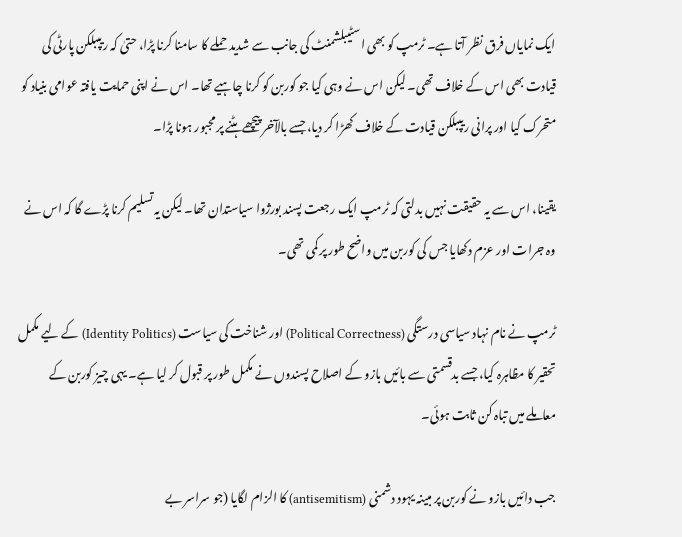ایک نمایاں فرق نظر آتا ہے۔ ٹرمپ کو بھی اسٹیبلشمنٹ کی جانب سے شدید حملے کا سامنا کرنا پڑا، حتیٰ کہ ریپبلکن پارٹی کی قیادت بھی اس کے خلاف تھی۔ لیکن اس نے وہی کیا جو کوربن کو کرنا چاہیے تھا۔ اس نے اپنی حمایت یافتہ عوامی بنیاد کو متحرک کیا اور پرانی ریپبلکن قیادت کے خلاف کھڑا کر دیا، جسے بالآخر پیچھے ہٹنے پر مجبور ہونا پڑا۔

یقینا، اس سے یہ حقیقت نہیں بدلتی کہ ٹرمپ ایک رجعت پسند بورژوا سیاستدان تھا۔ لیکن یہ تسلیم کرنا پڑے گا کہ اس نے وہ جرات اور عزم دکھایا جس کی کوربن میں واضح طور پر کمی تھی۔

ٹرمپ نے نام نہاد سیاسی درستگی (Political Correctness) اور شناخت کی سیاست (Identity Politics) کے لیے مکمل تحقیر کا مظاہرہ کیا، جسے بدقسمتی سے بائیں بازو کے اصلاح پسندوں نے مکمل طور پر قبول کر لیا ہے۔ یہی چیز کوربن کے معاملے میں تباہ کن ثابت ہوئی۔

جب دائیں بازو نے کوربن پر مبینہ یہود دشمنی (antisemitism) کا الزام لگایا (جو سراسر بے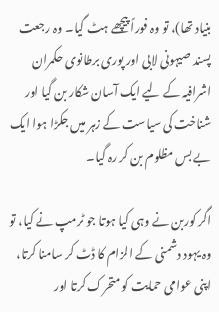بنیاد تھا)، تو وہ فوراً پیچھے ہٹ گیا۔ وہ رجعت پسند صیہونی لابی اور پوری برطانوی حکمران اشرافیہ کے لیے ایک آسان شکار بن گیا اور شناخت کی سیاست کے زہر میں جکڑا ہوا ایک بے بس مظلوم بن کر رہ گیا۔

اگر کوربن نے وہی کیا ہوتا جو ٹرمپ نے کیا، تو وہ یہود دشمنی کے الزام کا ڈٹ کر سامنا کرتا، اپنی عوامی حمایت کو متحرک کرتا اور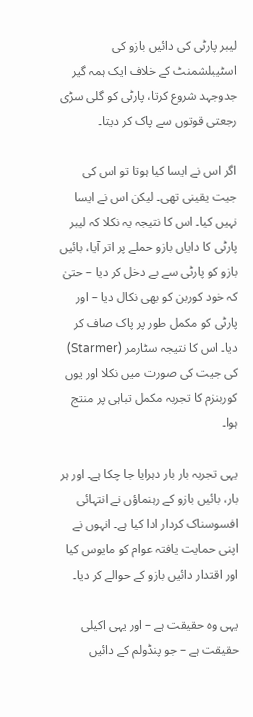لیبر پارٹی کی دائیں بازو کی اسٹیبلشمنٹ کے خلاف ایک ہمہ گیر جدوجہد شروع کرتا، پارٹی کو گلی سڑی رجعتی قوتوں سے پاک کر دیتا۔

اگر اس نے ایسا کیا ہوتا تو اس کی جیت یقینی تھی۔ لیکن اس نے ایسا نہیں کیا۔ اس کا نتیجہ یہ نکلا کہ لیبر پارٹی کا دایاں بازو حملے پر اتر آیا، بائیں بازو کو پارٹی سے بے دخل کر دیا – حتیٰ کہ خود کوربن کو بھی نکال دیا – اور پارٹی کو مکمل طور پر پاک صاف کر دیا۔ اس کا نتیجہ سٹارمر (Starmer) کی جیت کی صورت میں نکلا اور یوں کوربنزم کا تجربہ مکمل تباہی پر منتج ہوا۔

یہی تجربہ بار بار دہرایا جا چکا ہے۔ اور ہر بار، بائیں بازو کے رہنماؤں نے انتہائی افسوسناک کردار ادا کیا ہے۔ انہوں نے اپنی حمایت یافتہ عوام کو مایوس کیا اور اقتدار دائیں بازو کے حوالے کر دیا۔

یہی وہ حقیقت ہے – اور یہی اکیلی حقیقت ہے – جو پنڈولم کے دائیں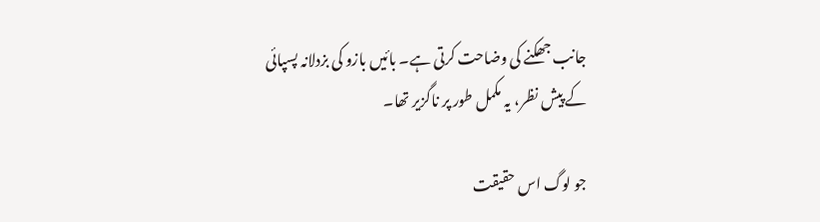جانب جھکنے کی وضاحت کرتی ہے۔ بائیں بازو کی بزدلانہ پسپائی کے پیش نظر، یہ مکمل طور پر ناگزیر تھا۔

جو لوگ اس حقیقت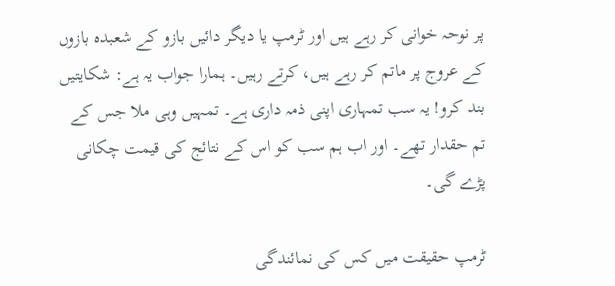پر نوحہ خوانی کر رہے ہیں اور ٹرمپ یا دیگر دائیں بازو کے شعبدہ بازوں کے عروج پر ماتم کر رہے ہیں، کرتے رہیں۔ ہمارا جواب یہ ہے: شکایتیں بند کرو! یہ سب تمہاری اپنی ذمہ داری ہے۔ تمہیں وہی ملا جس کے تم حقدار تھے۔ اور اب ہم سب کو اس کے نتائج کی قیمت چکانی پڑے گی۔

ٹرمپ حقیقت میں کس کی نمائندگی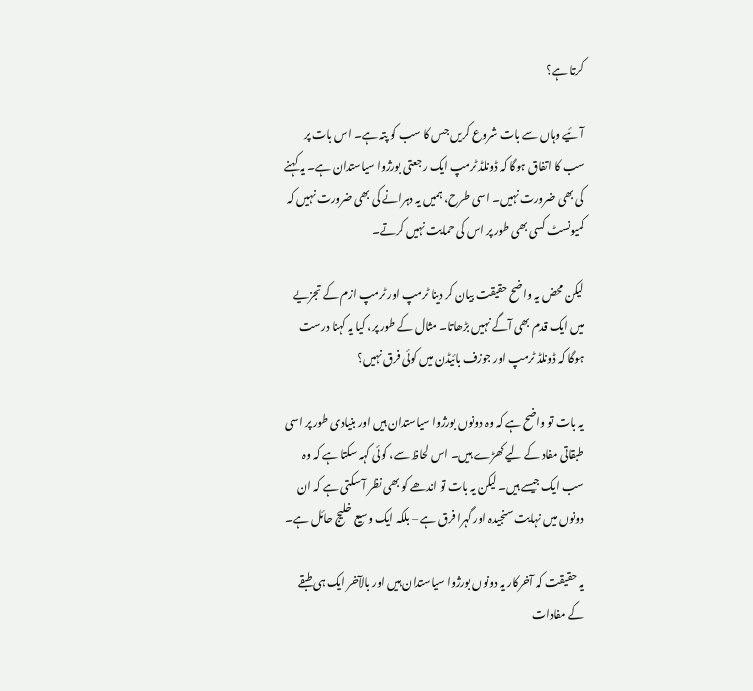کرتا ہے؟

آئیے وہاں سے بات شروع کریں جس کا سب کو پتہ ہے۔ اس بات پر سب کا اتفاق ہوگا کہ ڈونلڈ ٹرمپ ایک رجعتی بورژوا سیاستدان ہے۔ یہ کہنے کی بھی ضرورت نہیں۔ اسی طرح، ہمیں یہ دہرانے کی بھی ضرورت نہیں کہ کمیونسٹ کسی بھی طور پر اس کی حمایت نہیں کرتے۔

لیکن محض یہ واضح حقیقت بیان کر دینا ٹرمپ اور ٹرمپ ازم کے تجزیے میں ایک قدم بھی آگے نہیں بڑھاتا۔ مثال کے طور پر، کیا یہ کہنا درست ہوگا کہ ڈونلڈ ٹرمپ اور جوزف بائیڈن میں کوئی فرق نہیں؟

یہ بات تو واضح ہے کہ وہ دونوں بورژوا سیاستدان ہیں اور بنیادی طور پر اسی طبقاتی مفاد کے لیے کھڑے ہیں۔ اس لحاظ سے، کوئی کہہ سکتا ہے کہ وہ سب ایک جیسے ہیں۔ لیکن یہ بات تو اندھے کو بھی نظر آ سکتی ہے کہ ان دونوں میں نہایت سنجیدہ اور گہرا فرق ہے – بلکہ ایک وسیع خلیج حائل ہے۔

یہ حقیقت کہ آخرکار یہ دونوں بورژوا سیاستدان ہیں اور بالآخر ایک ہی طبقے کے مفادات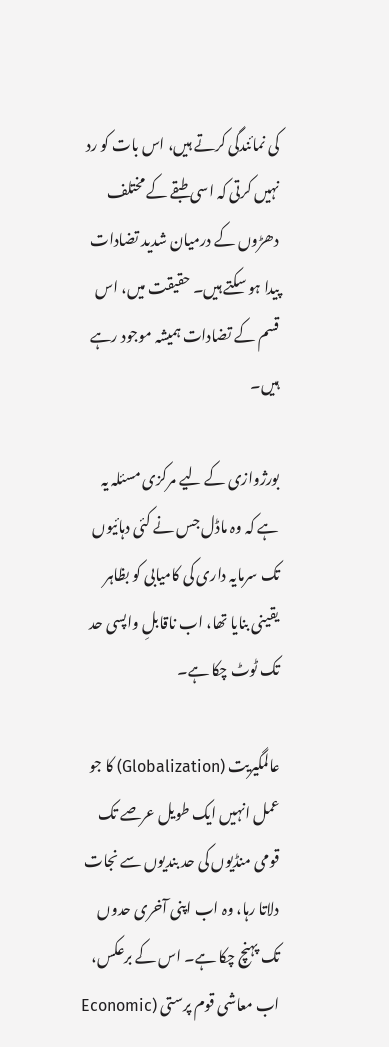کی نمائندگی کرتے ہیں، اس بات کو رد نہیں کرتی کہ اسی طبقے کے مختلف دھڑوں کے درمیان شدید تضادات پیدا ہو سکتے ہیں۔ حقیقت میں، اس قسم کے تضادات ہمیشہ موجود رہے ہیں۔

بورژوازی کے لیے مرکزی مسئلہ یہ ہے کہ وہ ماڈل جس نے کئی دہائیوں تک سرمایہ داری کی کامیابی کو بظاہر یقینی بنایا تھا، اب ناقابلِ واپسی حد تک ٹوٹ چکا ہے۔

عالمگیریت (Globalization) کا جو عمل انہیں ایک طویل عرصے تک قومی منڈیوں کی حد بندیوں سے نجات دلاتا رہا، وہ اب اپنی آخری حدوں تک پہنچ چکا ہے۔ اس کے برعکس، اب معاشی قوم پرستی (Economic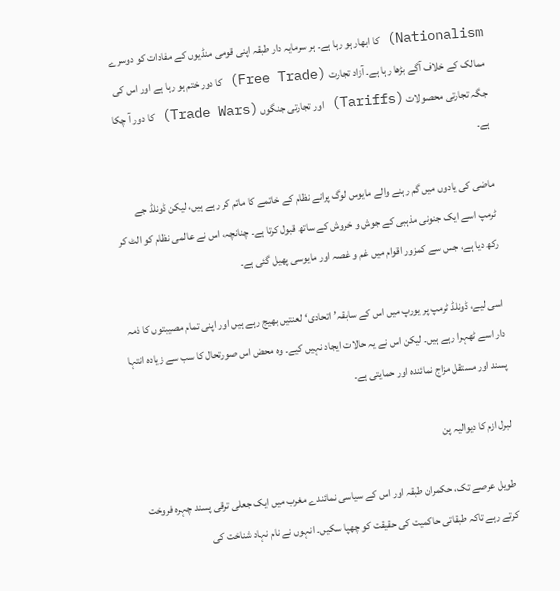Nationalism) کا ابھار ہو رہا ہے۔ ہر سرمایہ دار طبقہ اپنی قومی منڈیوں کے مفادات کو دوسرے ممالک کے خلاف آگے بڑھا رہا ہے۔ آزاد تجارت (Free Trade) کا دور ختم ہو رہا ہے اور اس کی جگہ تجارتی محصولات (Tariffs) اور تجارتی جنگوں (Trade Wars) کا دور آ چکا ہے۔

ماضی کی یادوں میں گم رہنے والے مایوس لوگ پرانے نظام کے خاتمے کا ماتم کر رہے ہیں، لیکن ڈونلڈ جے ٹرمپ اسے ایک جنونی مذہبی کے جوش و خروش کے ساتھ قبول کرتا ہے۔ چنانچہ، اس نے عالمی نظام کو الٹ کر رکھ دیا ہے، جس سے کمزور اقوام میں غم و غصہ اور مایوسی پھیل گئی ہے۔

اسی لیے، ڈونلڈ ٹرمپ پر یورپ میں اس کے سابقہ’اتحادی‘ لعنتیں بھیج رہے ہیں اور اپنی تمام مصیبتوں کا ذمہ دار اسے ٹھہرا رہے ہیں۔ لیکن اس نے یہ حالات ایجاد نہیں کیے۔ وہ محض اس صورتحال کا سب سے زیادہ انتہا پسند اور مستقل مزاج نمائندہ اور حمایتی ہے۔

لبرل ازم کا دیوالیہ پن

طویل عرصے تک، حکمران طبقہ اور اس کے سیاسی نمائندے مغرب میں ایک جعلی ترقی پسند چہرہ فروخت کرتے رہے تاکہ طبقاتی حاکمیت کی حقیقت کو چھپا سکیں۔ انہوں نے نام نہاد شناخت کی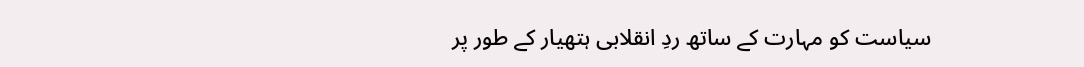سیاست کو مہارت کے ساتھ ردِ انقلابی ہتھیار کے طور پر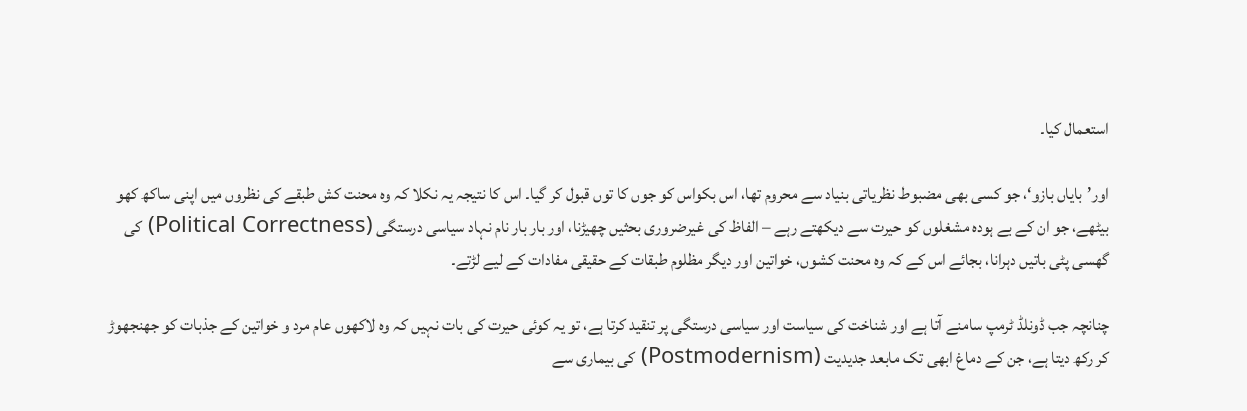استعمال کیا۔

اور’بایاں بازو‘، جو کسی بھی مضبوط نظریاتی بنیاد سے محروم تھا، اس بکواس کو جوں کا توں قبول کر گیا۔ اس کا نتیجہ یہ نکلا کہ وہ محنت کش طبقے کی نظروں میں اپنی ساکھ کھو بیٹھے، جو ان کے بے ہودہ مشغلوں کو حیرت سے دیکھتے رہے – الفاظ کی غیرضروری بحثیں چھیڑنا، اور بار بار نام نہاد سیاسی درستگی (Political Correctness) کی گھسی پٹی باتیں دہرانا، بجائے اس کے کہ وہ محنت کشوں، خواتین اور دیگر مظلوم طبقات کے حقیقی مفادات کے لیے لڑتے۔

چنانچہ جب ڈونلڈ ٹرمپ سامنے آتا ہے اور شناخت کی سیاست اور سیاسی درستگی پر تنقید کرتا ہے، تو یہ کوئی حیرت کی بات نہیں کہ وہ لاکھوں عام مرد و خواتین کے جذبات کو جھنجھوڑ کر رکھ دیتا ہے، جن کے دماغ ابھی تک مابعد جدیدیت (Postmodernism) کی بیماری سے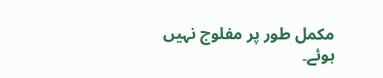مکمل طور پر مفلوج نہیں ہوئے۔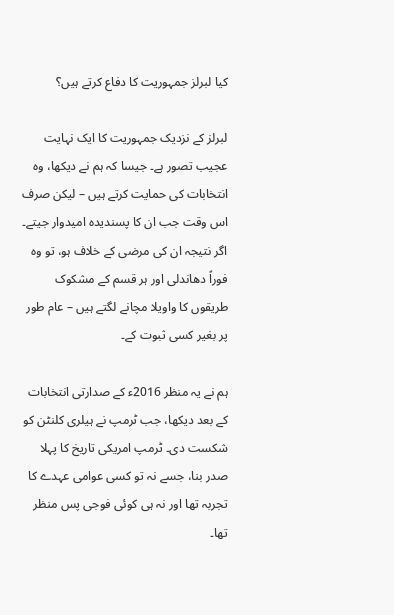کیا لبرلز جمہوریت کا دفاع کرتے ہیں؟

لبرلز کے نزدیک جمہوریت کا ایک نہایت عجیب تصور ہے۔ جیسا کہ ہم نے دیکھا، وہ انتخابات کی حمایت کرتے ہیں – لیکن صرف اس وقت جب ان کا پسندیدہ امیدوار جیتے۔ اگر نتیجہ ان کی مرضی کے خلاف ہو، تو وہ فوراً دھاندلی اور ہر قسم کے مشکوک طریقوں کا واویلا مچانے لگتے ہیں – عام طور پر بغیر کسی ثبوت کے۔

ہم نے یہ منظر 2016ء کے صدارتی انتخابات کے بعد دیکھا، جب ٹرمپ نے ہیلری کلنٹن کو شکست دی۔ ٹرمپ امریکی تاریخ کا پہلا صدر بنا، جسے نہ تو کسی عوامی عہدے کا تجربہ تھا اور نہ ہی کوئی فوجی پس منظر تھا۔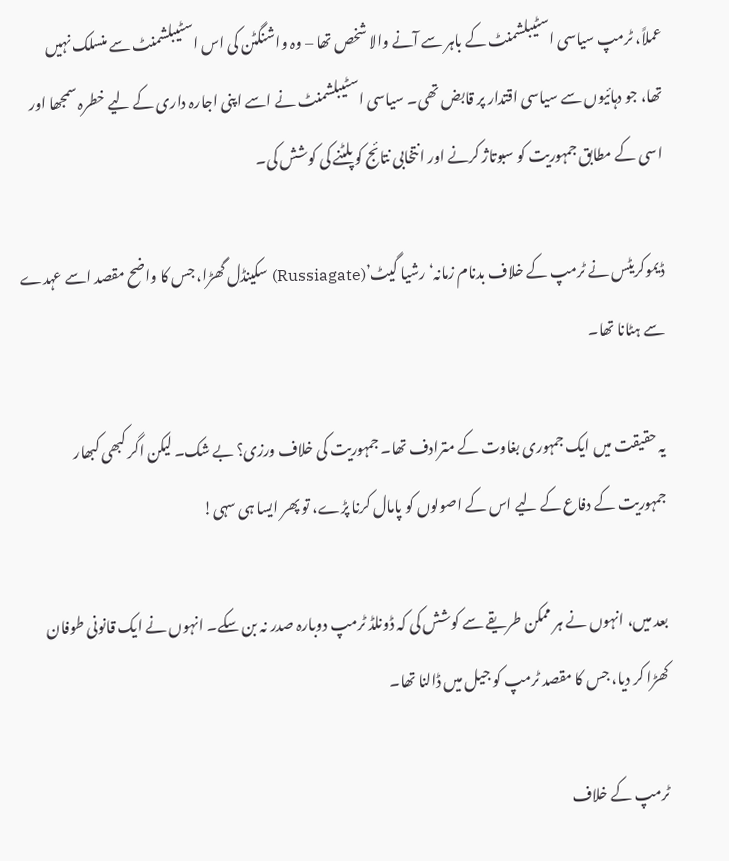عملاً، ٹرمپ سیاسی اسٹیبلشمنٹ کے باہر سے آنے والا شخص تھا – وہ واشنگٹن کی اس اسٹیبلشمنٹ سے منسلک نہیں تھا، جو دہائیوں سے سیاسی اقتدار پر قابض تھی۔ سیاسی اسٹیبلشمنٹ نے اسے اپنی اجارہ داری کے لیے خطرہ سمجھا اور اسی کے مطابق جمہوریت کو سبوتاژ کرنے اور انتخابی نتائج کو پلٹنے کی کوشش کی۔

ڈیموکریٹس نے ٹرمپ کے خلاف بدنام زمانہ‘رشیا گیٹ’(Russiagate) سکینڈل گھڑا، جس کا واضح مقصد اسے عہدے سے ہٹانا تھا۔

یہ حقیقت میں ایک جمہوری بغاوت کے مترادف تھا۔ جمہوریت کی خلاف ورزی؟ بے شک۔ لیکن اگر کبھی کبھار جمہوریت کے دفاع کے لیے اس کے اصولوں کو پامال کرنا پڑے، تو پھر ایسا ہی سہی!

بعد میں، انہوں نے ہر ممکن طریقے سے کوشش کی کہ ڈونلڈ ٹرمپ دوبارہ صدر نہ بن سکے۔ انہوں نے ایک قانونی طوفان کھڑا کر دیا، جس کا مقصد ٹرمپ کو جیل میں ڈالنا تھا۔

ٹرمپ کے خلاف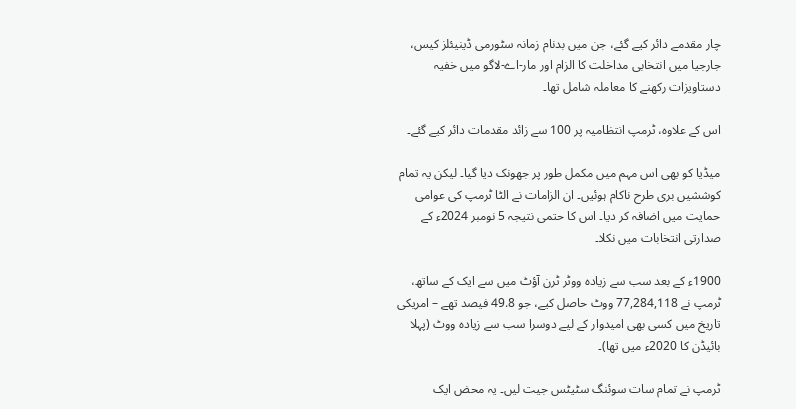چار مقدمے دائر کیے گئے، جن میں بدنام زمانہ سٹورمی ڈینیئلز کیس، جارجیا میں انتخابی مداخلت کا الزام اور مار-اے-لاگو میں خفیہ دستاویزات رکھنے کا معاملہ شامل تھا۔

اس کے علاوہ، ٹرمپ انتظامیہ پر 100 سے زائد مقدمات دائر کیے گئے۔

میڈیا کو بھی اس مہم میں مکمل طور پر جھونک دیا گیا۔ لیکن یہ تمام کوششیں بری طرح ناکام ہوئیں۔ ان الزامات نے الٹا ٹرمپ کی عوامی حمایت میں اضافہ کر دیا۔ اس کا حتمی نتیجہ 5 نومبر 2024ء کے صدارتی انتخابات میں نکلا۔

1900ء کے بعد سب سے زیادہ ووٹر ٹرن آؤٹ میں سے ایک کے ساتھ، ٹرمپ نے 77,284,118 ووٹ حاصل کیے، جو 49.8 فیصد تھے – امریکی تاریخ میں کسی بھی امیدوار کے لیے دوسرا سب سے زیادہ ووٹ (پہلا بائیڈن کا 2020ء میں تھا)۔

ٹرمپ نے تمام سات سوئنگ سٹیٹس جیت لیں۔ یہ محض ایک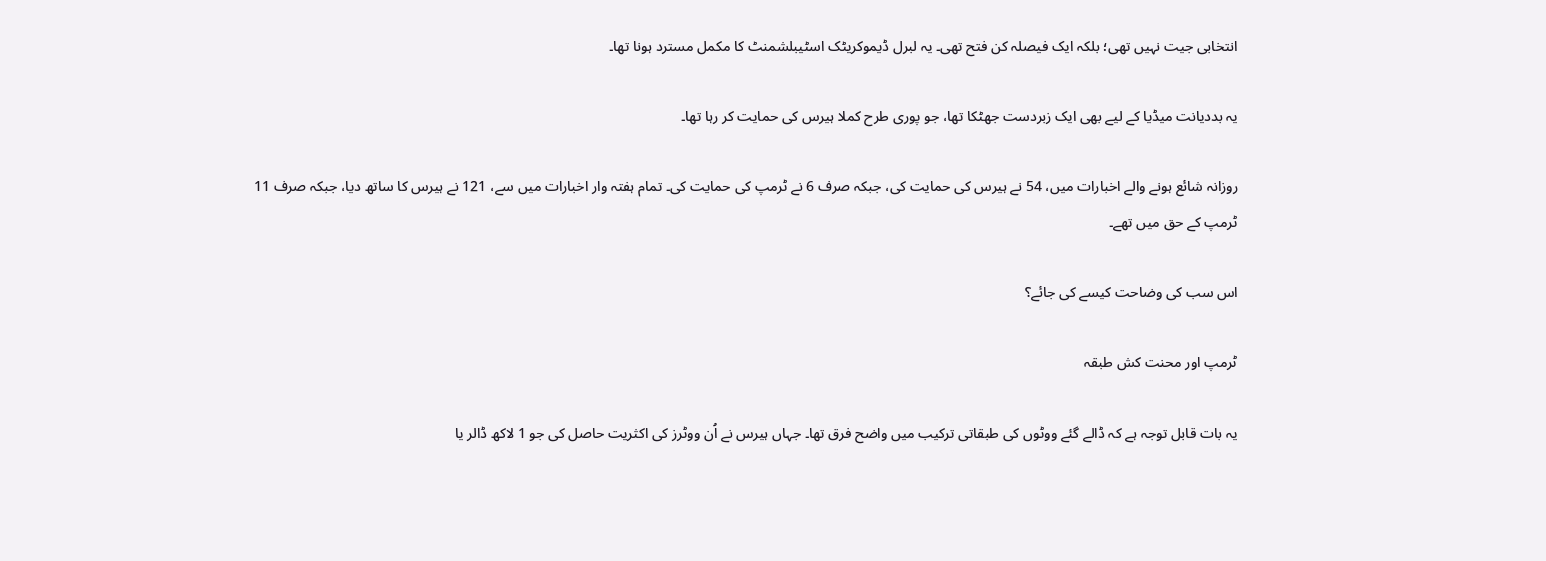انتخابی جیت نہیں تھی؛ بلکہ ایک فیصلہ کن فتح تھی۔ یہ لبرل ڈیموکریٹک اسٹیبلشمنٹ کا مکمل مسترد ہونا تھا۔

یہ بددیانت میڈیا کے لیے بھی ایک زبردست جھٹکا تھا، جو پوری طرح کملا ہیرس کی حمایت کر رہا تھا۔

روزانہ شائع ہونے والے اخبارات میں، 54 نے ہیرس کی حمایت کی، جبکہ صرف 6 نے ٹرمپ کی حمایت کی۔ تمام ہفتہ وار اخبارات میں سے، 121 نے ہیرس کا ساتھ دیا، جبکہ صرف 11 ٹرمپ کے حق میں تھے۔

اس سب کی وضاحت کیسے کی جائے؟

ٹرمپ اور محنت کش طبقہ

یہ بات قابل توجہ ہے کہ ڈالے گئے ووٹوں کی طبقاتی ترکیب میں واضح فرق تھا۔ جہاں ہیرس نے اُن ووٹرز کی اکثریت حاصل کی جو 1 لاکھ ڈالر یا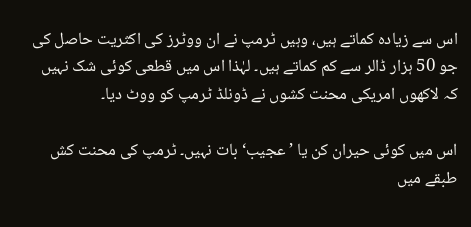اس سے زیادہ کماتے ہیں، وہیں ٹرمپ نے ان ووٹرز کی اکثریت حاصل کی جو 50 ہزار ڈالر سے کم کماتے ہیں۔ لہٰذا اس میں قطعی کوئی شک نہیں کہ لاکھوں امریکی محنت کشوں نے ڈونلڈ ٹرمپ کو ووٹ دیا۔

اس میں کوئی حیران کن یا ’عجیب‘ بات نہیں۔ ٹرمپ کی محنت کش طبقے میں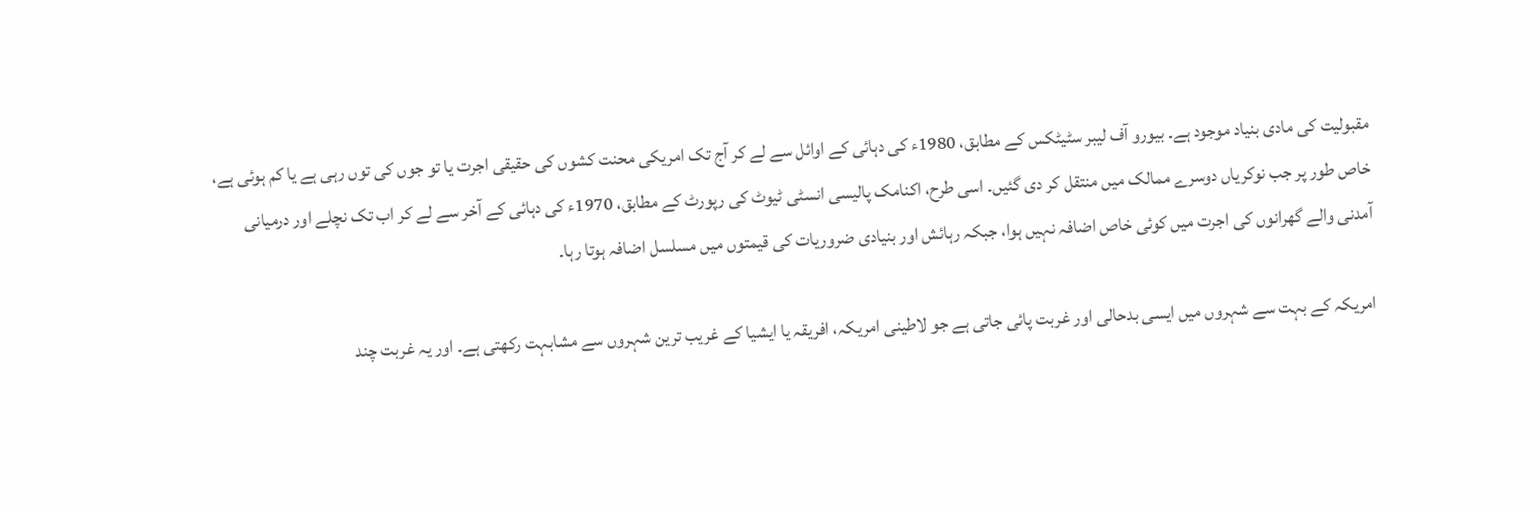مقبولیت کی مادی بنیاد موجود ہے۔ بیورو آف لیبر سٹیٹکس کے مطابق، 1980ء کی دہائی کے اوائل سے لے کر آج تک امریکی محنت کشوں کی حقیقی اجرت یا تو جوں کی توں رہی ہے یا کم ہوئی ہے، خاص طور پر جب نوکریاں دوسرے ممالک میں منتقل کر دی گئیں۔ اسی طرح، اکنامک پالیسی انسٹی ٹیوٹ کی رپورٹ کے مطابق، 1970ء کی دہائی کے آخر سے لے کر اب تک نچلے اور درمیانی آمدنی والے گھرانوں کی اجرت میں کوئی خاص اضافہ نہیں ہوا، جبکہ رہائش اور بنیادی ضروریات کی قیمتوں میں مسلسل اضافہ ہوتا رہا۔

امریکہ کے بہت سے شہروں میں ایسی بدحالی اور غربت پائی جاتی ہے جو لاطینی امریکہ، افریقہ یا ایشیا کے غریب ترین شہروں سے مشابہت رکھتی ہے۔ اور یہ غربت چند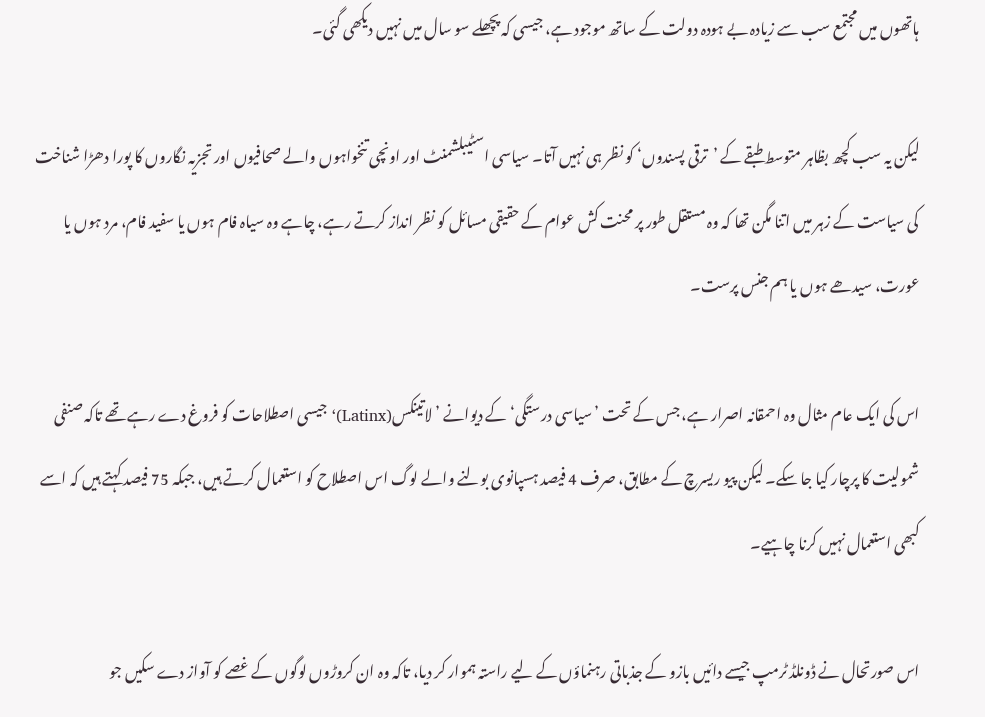ہاتھوں میں مجتمع سب سے زیادہ بے ہودہ دولت کے ساتھ موجود ہے، جیسی کہ پچھلے سو سال میں نہیں دیکھی گئی۔

لیکن یہ سب کچھ بظاہر متوسط طبقے کے ’ترقی پسندوں‘ کو نظر ہی نہیں آتا۔ سیاسی اسٹیبلشمنٹ اور اونچی تنخواہوں والے صحافیوں اور تجزیہ نگاروں کا پورا دھڑا شناخت کی سیاست کے زہر میں اتنا مگن تھا کہ وہ مستقل طور پر محنت کش عوام کے حقیقی مسائل کو نظر انداز کرتے رہے، چاہے وہ سیاہ فام ہوں یا سفید فام، مرد ہوں یا عورت، سیدھے ہوں یا ہم جنس پرست۔

اس کی ایک عام مثال وہ احمقانہ اصرار ہے، جس کے تحت ’سیاسی درستگی‘کے دیوانے ’لاتینکس(Latinx)‘ جیسی اصطلاحات کو فروغ دے رہے تھے تاکہ صنفی شمولیت کا پرچار کیا جا سکے۔ لیکن پیو ریسرچ کے مطابق، صرف 4 فیصد ہسپانوی بولنے والے لوگ اس اصطلاح کو استعمال کرتے ہیں، جبکہ 75 فیصد کہتے ہیں کہ اسے کبھی استعمال نہیں کرنا چاہیے۔

اس صورتحال نے ڈونلڈ ٹرمپ جیسے دائیں بازو کے جذباتی رہنماؤں کے لیے راستہ ہموار کر دیا، تاکہ وہ ان کروڑوں لوگوں کے غصے کو آواز دے سکیں جو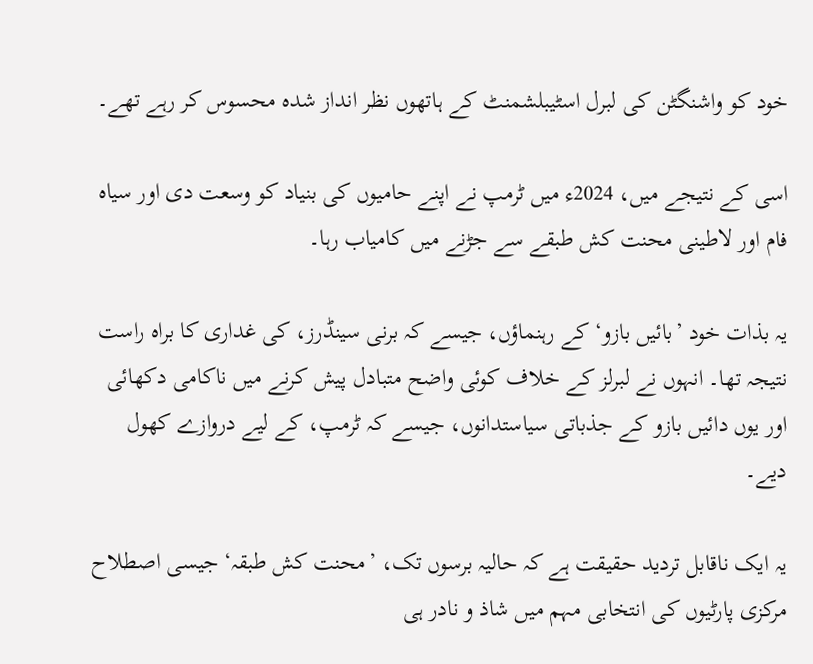خود کو واشنگٹن کی لبرل اسٹیبلشمنٹ کے ہاتھوں نظر انداز شدہ محسوس کر رہے تھے۔

اسی کے نتیجے میں، 2024ء میں ٹرمپ نے اپنے حامیوں کی بنیاد کو وسعت دی اور سیاہ فام اور لاطینی محنت کش طبقے سے جڑنے میں کامیاب رہا۔

یہ بذات خود ’بائیں بازو‘ کے رہنماؤں، جیسے کہ برنی سینڈرز، کی غداری کا براہ راست نتیجہ تھا۔ انہوں نے لبرلز کے خلاف کوئی واضح متبادل پیش کرنے میں ناکامی دکھائی اور یوں دائیں بازو کے جذباتی سیاستدانوں، جیسے کہ ٹرمپ، کے لیے دروازے کھول دیے۔

یہ ایک ناقابل تردید حقیقت ہے کہ حالیہ برسوں تک، ’محنت کش طبقہ‘ جیسی اصطلاح مرکزی پارٹیوں کی انتخابی مہم میں شاذ و نادر ہی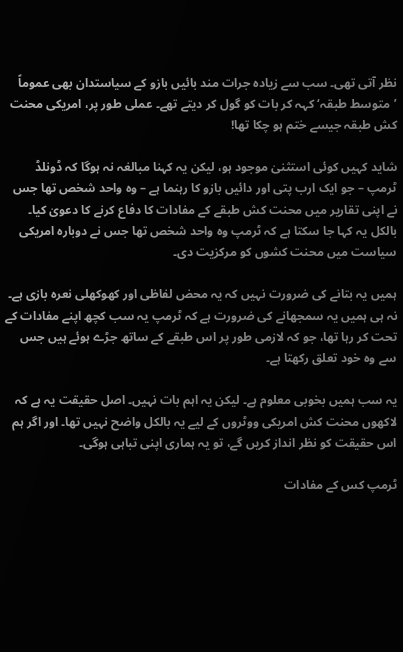نظر آتی تھی۔ سب سے زیادہ جرات مند بائیں بازو کے سیاستدان بھی عموماً ’متوسط طبقہ‘ کہہ کر بات کو گول کر دیتے تھے۔ عملی طور پر، امریکی محنت کش طبقہ جیسے ختم ہو چکا تھا!

شاید کہیں کوئی استثنیٰ موجود ہو، لیکن یہ کہنا مبالغہ نہ ہوگا کہ ڈونلڈ ٹرمپ – جو ایک ارب پتی اور دائیں بازو کا رہنما ہے – وہ واحد شخص تھا جس نے اپنی تقاریر میں محنت کش طبقے کے مفادات کا دفاع کرنے کا دعویٰ کیا۔ بالکل یہ کہا جا سکتا ہے کہ ٹرمپ وہ واحد شخص تھا جس نے دوبارہ امریکی سیاست میں محنت کشوں کو مرکزیت دی۔

ہمیں یہ بتانے کی ضرورت نہیں کہ یہ محض لفاظی اور کھوکھلی نعرہ بازی ہے۔ نہ ہی ہمیں یہ سمجھانے کی ضرورت ہے کہ ٹرمپ یہ سب کچھ اپنے مفادات کے تحت کر رہا تھا، جو کہ لازمی طور پر اس طبقے کے ساتھ جڑے ہوئے ہیں جس سے وہ خود تعلق رکھتا ہے۔

یہ سب ہمیں بخوبی معلوم ہے۔ لیکن یہ اہم بات نہیں۔ اصل حقیقت یہ ہے کہ لاکھوں محنت کش امریکی ووٹروں کے لیے یہ بالکل واضح نہیں تھا۔ اور اگر ہم اس حقیقت کو نظر انداز کریں گے، تو یہ ہماری اپنی تباہی ہوگی۔

ٹرمپ کس کے مفادات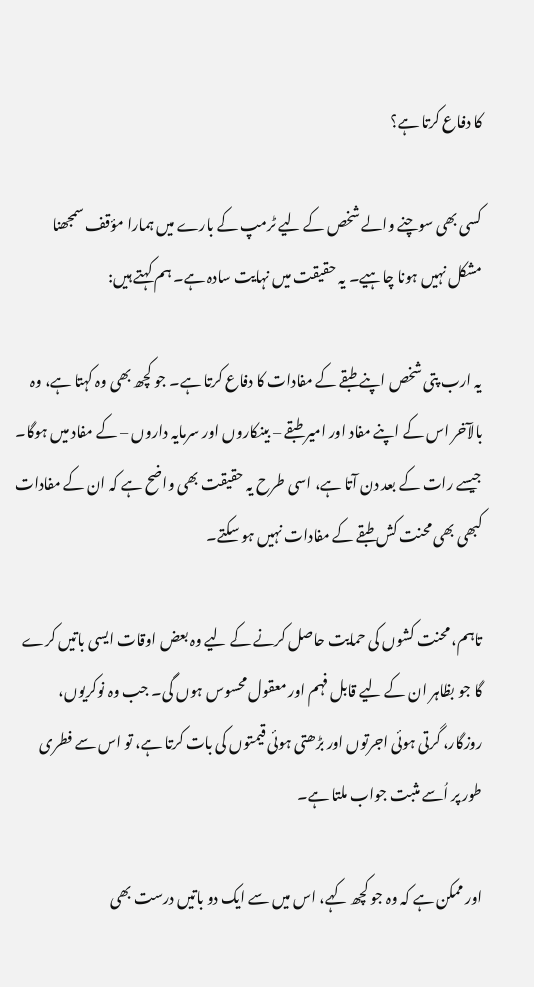کا دفاع کرتا ہے؟

کسی بھی سوچنے والے شخص کے لیے ٹرمپ کے بارے میں ہمارا مؤقف سمجھنا مشکل نہیں ہونا چاہیے۔ یہ حقیقت میں نہایت سادہ ہے۔ ہم کہتے ہیں:

یہ ارب پتی شخص اپنے طبقے کے مفادات کا دفاع کرتا ہے۔ جو کچھ بھی وہ کہتا ہے، وہ بالآخر اس کے اپنے مفاد اور امیر طبقے – بینکاروں اور سرمایہ داروں – کے مفاد میں ہوگا۔ جیسے رات کے بعد دن آتا ہے، اسی طرح یہ حقیقت بھی واضح ہے کہ ان کے مفادات کبھی بھی محنت کش طبقے کے مفادات نہیں ہو سکتے۔

تاہم، محنت کشوں کی حمایت حاصل کرنے کے لیے وہ بعض اوقات ایسی باتیں کرے گا جو بظاہر ان کے لیے قابل فہم اور معقول محسوس ہوں گی۔ جب وہ نوکریوں، روزگار، گرتی ہوئی اجرتوں اور بڑھتی ہوئی قیمتوں کی بات کرتا ہے، تو اس سے فطری طور پر اُسے مثبت جواب ملتا ہے۔

اور ممکن ہے کہ وہ جو کچھ کہے، اس میں سے ایک دو باتیں درست بھی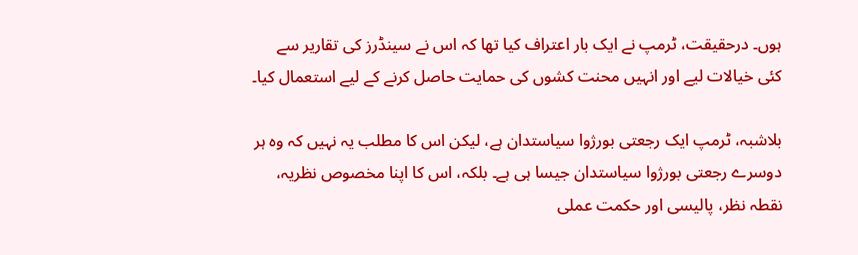ہوں۔ درحقیقت، ٹرمپ نے ایک بار اعتراف کیا تھا کہ اس نے سینڈرز کی تقاریر سے کئی خیالات لیے اور انہیں محنت کشوں کی حمایت حاصل کرنے کے لیے استعمال کیا۔

بلاشبہ، ٹرمپ ایک رجعتی بورژوا سیاستدان ہے، لیکن اس کا مطلب یہ نہیں کہ وہ ہر دوسرے رجعتی بورژوا سیاستدان جیسا ہی ہے۔ بلکہ، اس کا اپنا مخصوص نظریہ، نقطہ نظر، پالیسی اور حکمت عملی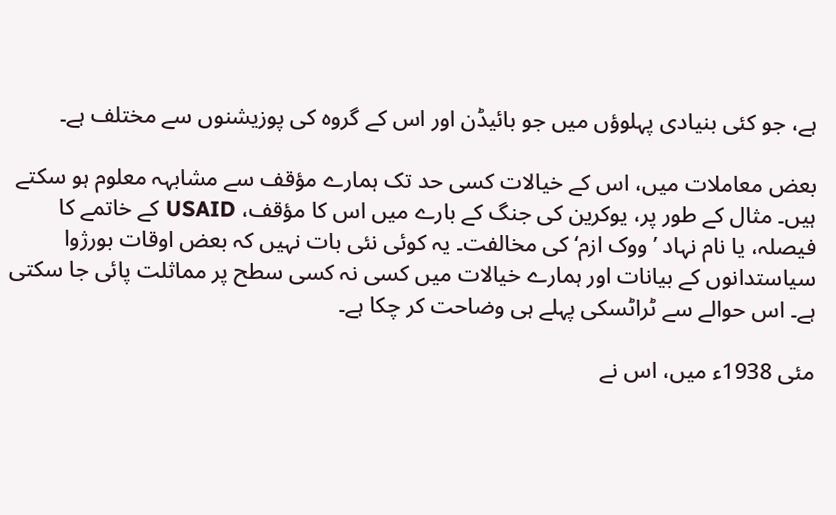ہے، جو کئی بنیادی پہلوؤں میں جو بائیڈن اور اس کے گروہ کی پوزیشنوں سے مختلف ہے۔

بعض معاملات میں، اس کے خیالات کسی حد تک ہمارے مؤقف سے مشابہہ معلوم ہو سکتے ہیں۔ مثال کے طور پر، یوکرین کی جنگ کے بارے میں اس کا مؤقف، USAID کے خاتمے کا فیصلہ، یا نام نہاد ’ووک ازم‘ کی مخالفت۔ یہ کوئی نئی بات نہیں کہ بعض اوقات بورژوا سیاستدانوں کے بیانات اور ہمارے خیالات میں کسی نہ کسی سطح پر مماثلت پائی جا سکتی ہے۔ اس حوالے سے ٹراٹسکی پہلے ہی وضاحت کر چکا ہے۔

مئی 1938ء میں، اس نے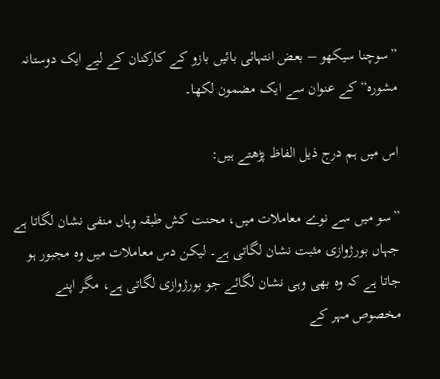”سوچنا سیکھو – بعض انتہائی بائیں بازو کے کارکنان کے لیے ایک دوستانہ مشورہ“ کے عنوان سے ایک مضمون لکھا۔

اس میں ہم درج ذیل الفاظ پڑھتے ہیں:

”سو میں سے نوے معاملات میں، محنت کش طبقہ وہاں منفی نشان لگاتا ہے جہاں بورژوازی مثبت نشان لگاتی ہے۔ لیکن دس معاملات میں وہ مجبور ہو جاتا ہے کہ وہ بھی وہی نشان لگائے جو بورژوازی لگاتی ہے، مگر اپنے مخصوص مہر کے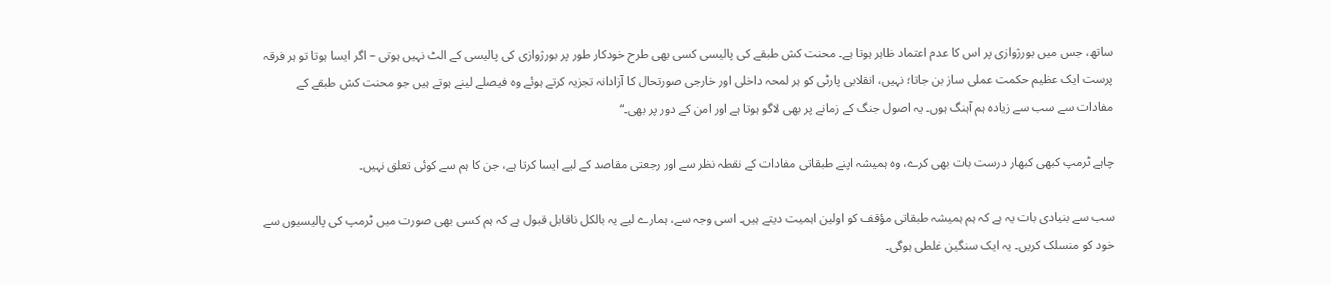ساتھ، جس میں بورژوازی پر اس کا عدم اعتماد ظاہر ہوتا ہے۔ محنت کش طبقے کی پالیسی کسی بھی طرح خودکار طور پر بورژوازی کی پالیسی کے الٹ نہیں ہوتی – اگر ایسا ہوتا تو ہر فرقہ پرست ایک عظیم حکمت عملی ساز بن جاتا؛ نہیں، انقلابی پارٹی کو ہر لمحہ داخلی اور خارجی صورتحال کا آزادانہ تجزیہ کرتے ہوئے وہ فیصلے لینے ہوتے ہیں جو محنت کش طبقے کے مفادات سے سب سے زیادہ ہم آہنگ ہوں۔ یہ اصول جنگ کے زمانے پر بھی لاگو ہوتا ہے اور امن کے دور پر بھی۔“

چاہے ٹرمپ کبھی کبھار درست بات بھی کرے، وہ ہمیشہ اپنے طبقاتی مفادات کے نقطہ نظر سے اور رجعتی مقاصد کے لیے ایسا کرتا ہے، جن کا ہم سے کوئی تعلق نہیں۔

سب سے بنیادی بات یہ ہے کہ ہم ہمیشہ طبقاتی مؤقف کو اولین اہمیت دیتے ہیں۔ اسی وجہ سے، ہمارے لیے یہ بالکل ناقابل قبول ہے کہ ہم کسی بھی صورت میں ٹرمپ کی پالیسیوں سے خود کو منسلک کریں۔ یہ ایک سنگین غلطی ہوگی۔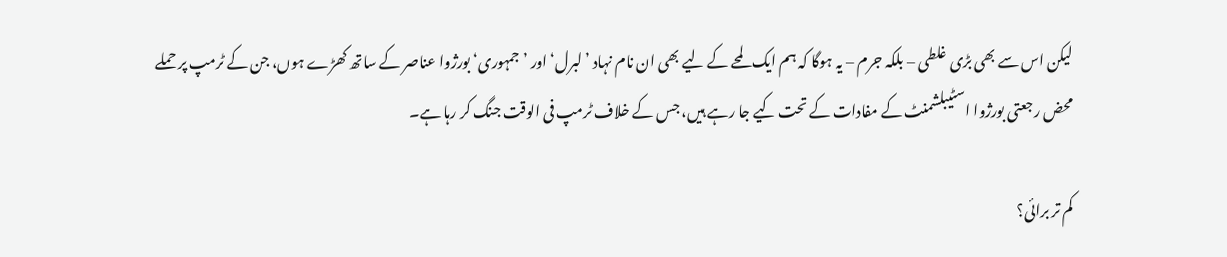لیکن اس سے بھی بڑی غلطی – بلکہ جرم – یہ ہوگا کہ ہم ایک لمحے کے لیے بھی ان نام نہاد ’لبرل‘ اور ’جمہوری‘ بورژوا عناصر کے ساتھ کھڑے ہوں، جن کے ٹرمپ پر حملے محض رجعتی بورژوا اسٹیبلشمنٹ کے مفادات کے تحت کیے جا رہے ہیں، جس کے خلاف ٹرمپ فی الوقت جنگ کر رہا ہے۔

کم تر برائی؟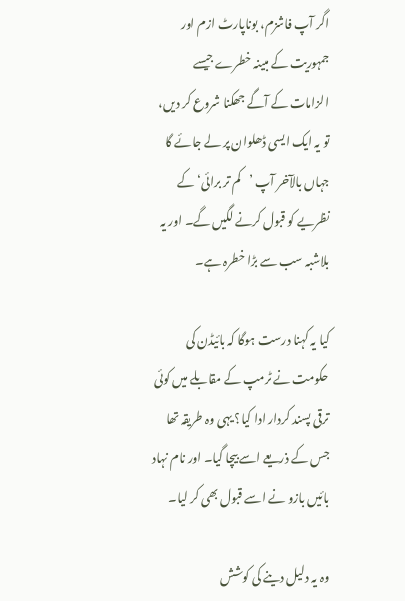اگر آپ فاشزم، بوناپارٹ ازم اور جمہوریت کے مبینہ خطرے جیسے الزامات کے آگے جھکنا شروع کر دیں، تو یہ ایک ایسی ڈھلوان پر لے جائے گا جہاں بالآخر آپ ’کم تر برائی‘ کے نظریے کو قبول کرنے لگیں گے۔ اور یہ بلاشبہ سب سے بڑا خطرہ ہے۔

کیا یہ کہنا درست ہوگا کہ بائیڈن کی حکومت نے ٹرمپ کے مقابلے میں کوئی ترقی پسند کردار ادا کیا؟ یہی وہ طریقہ تھا جس کے ذریعے اسے بیچا گیا۔ اور نام نہاد بائیں بازو نے اسے قبول بھی کر لیا۔

وہ یہ دلیل دینے کی کوشش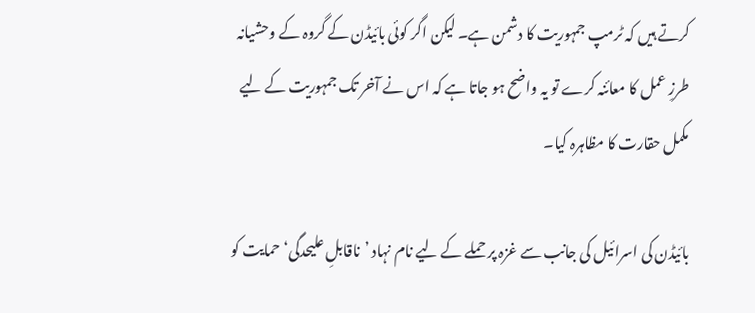کرتے ہیں کہ ٹرمپ جمہوریت کا دشمن ہے۔ لیکن اگر کوئی بائیڈن کے گروہ کے وحشیانہ طرزِ عمل کا معائنہ کرے تو یہ واضح ہو جاتا ہے کہ اس نے آخر تک جمہوریت کے لیے مکمل حقارت کا مظاہرہ کیا۔

بائیڈن کی اسرائیل کی جانب سے غزہ پر حملے کے لیے نام نہاد ’ناقابلِ علیحدگی‘ حمایت کو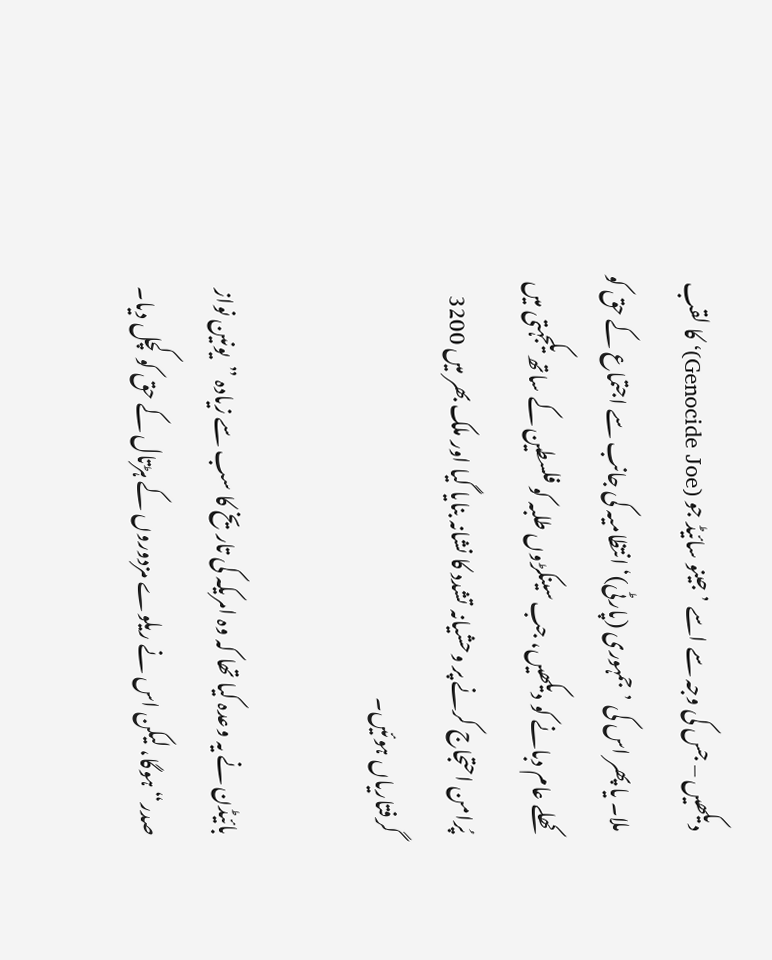دیکھیں – جس کی وجہ سے اسے ’جینو سائیڈ جو (Genocide Joe)‘ کا لقب ملا۔ یا پھر اس کی ’جمہوری (پارٹی)‘ انتظامیہ کی جانب سے اجتماع کے حق کو کھلے عام دبانے کو دیکھیں، جب سینکڑوں طلبہ کو فلسطین کے ساتھ یکجہتی میں پُرامن احتجاج کرنے پر وحشیانہ تشدد کا نشانہ بنایا گیا اور ملک بھر میں 3200 گرفتاریاں ہوئیں۔

بائیڈن نے یہ وعدہ کیا تھا کہ وہ امریکہ کی تاریخ کا سب سے زیادہ ”یونین نواز صدر“ ہوگا، لیکن اس نے ریلوے مزدوروں کے ہڑتال کے حق کو کچل دیا۔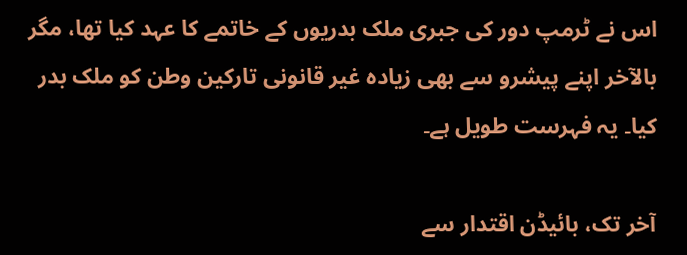اس نے ٹرمپ دور کی جبری ملک بدریوں کے خاتمے کا عہد کیا تھا، مگر بالآخر اپنے پیشرو سے بھی زیادہ غیر قانونی تارکین وطن کو ملک بدر کیا۔ یہ فہرست طویل ہے۔

آخر تک، بائیڈن اقتدار سے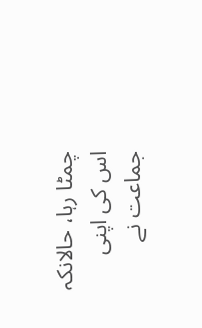چمٹا رہا، حالانکہ اس کی اپنی جماعت نے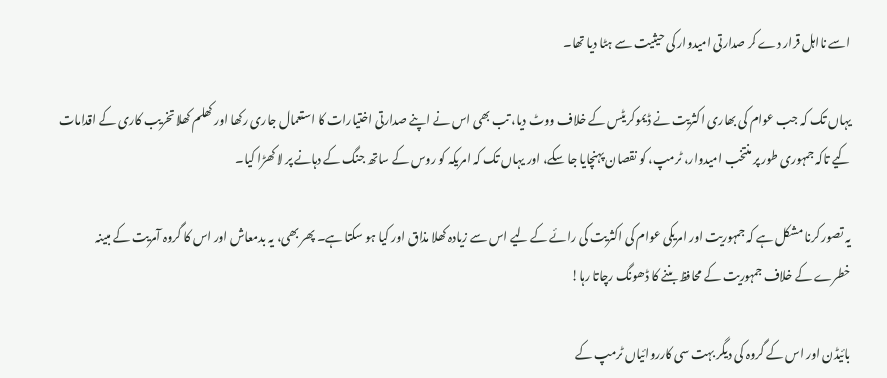اسے نااہل قرار دے کر صدارتی امیدوار کی حیثیت سے ہٹا دیا تھا۔

یہاں تک کہ جب عوام کی بھاری اکثریت نے ڈیموکریٹس کے خلاف ووٹ دیا، تب بھی اس نے اپنے صدارتی اختیارات کا استعمال جاری رکھا اور کھلم کھلا تخریب کاری کے اقدامات کیے تاکہ جمہوری طور پر منتخب امیدوار، ٹرمپ، کو نقصان پہنچایا جا سکے، اور یہاں تک کہ امریکہ کو روس کے ساتھ جنگ کے دہانے پر لا کھڑا کیا۔

یہ تصور کرنا مشکل ہے کہ جمہوریت اور امریکی عوام کی اکثریت کی رائے کے لیے اس سے زیادہ کھلا مذاق اور کیا ہو سکتا ہے۔ پھر بھی، یہ بدمعاش اور اس کا گروہ آمریت کے مبینہ خطرے کے خلاف جمہوریت کے محافظ بننے کا ڈھونگ رچاتا رہا!

بائیڈن اور اس کے گروہ کی دیگر بہت سی کارروائیاں ٹرمپ کے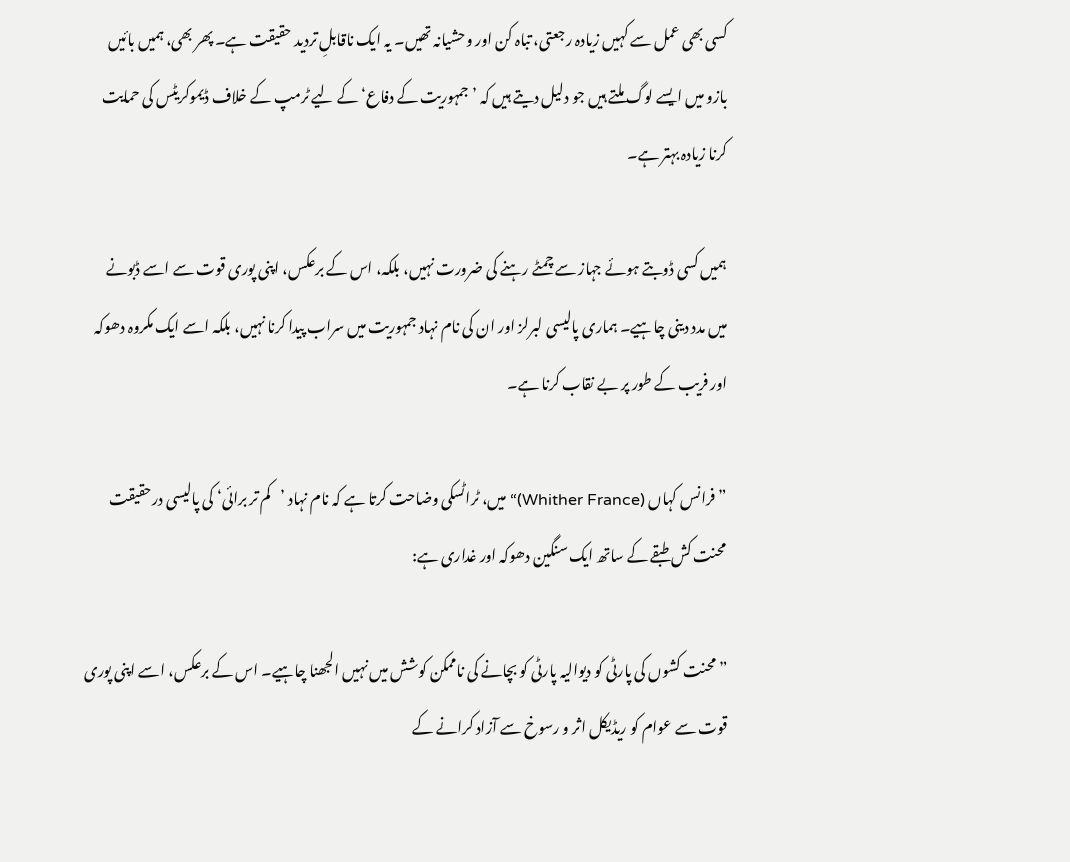کسی بھی عمل سے کہیں زیادہ رجعتی، تباہ کن اور وحشیانہ تھیں۔ یہ ایک ناقابلِ تردید حقیقت ہے۔ پھر بھی، ہمیں بائیں بازو میں ایسے لوگ ملتے ہیں جو دلیل دیتے ہیں کہ ’جمہوریت کے دفاع‘ کے لیے ٹرمپ کے خلاف ڈیموکریٹس کی حمایت کرنا زیادہ بہتر ہے۔

ہمیں کسی ڈوبتے ہوئے جہاز سے چمٹے رہنے کی ضرورت نہیں، بلکہ، اس کے برعکس، اپنی پوری قوت سے اسے ڈبونے میں مدد دینی چاہیے۔ ہماری پالیسی لبرلز اور ان کی نام نہاد جمہوریت میں سراب پیدا کرنا نہیں، بلکہ اسے ایک مکروہ دھوکہ اور فریب کے طور پر بے نقاب کرنا ہے۔

”فرانس کہاں (Whither France)“ میں، ٹراٹسکی وضاحت کرتا ہے کہ نام نہاد ’کم تر برائی‘ کی پالیسی درحقیقت محنت کش طبقے کے ساتھ ایک سنگین دھوکہ اور غداری ہے:

”محنت کشوں کی پارٹی کو دیوالیہ پارٹی کو بچانے کی ناممکن کوشش میں نہیں الجھنا چاہیے۔ اس کے برعکس، اسے اپنی پوری قوت سے عوام کو ریڈیکل اثر و رسوخ سے آزاد کرانے کے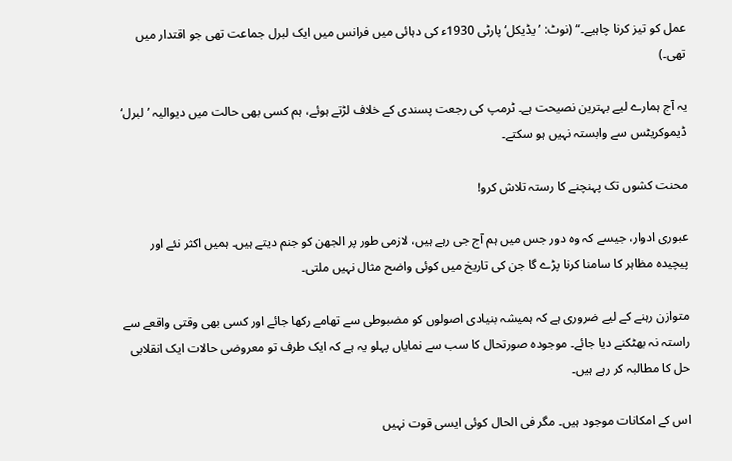عمل کو تیز کرنا چاہیے۔“ (نوٹ: ’یڈیکل‘ پارٹی 1930ء کی دہائی میں فرانس میں ایک لبرل جماعت تھی جو اقتدار میں تھی۔)

یہ آج ہمارے لیے بہترین نصیحت ہے۔ ٹرمپ کی رجعت پسندی کے خلاف لڑتے ہوئے، ہم کسی بھی حالت میں دیوالیہ ’لبرل‘ ڈیموکریٹس سے وابستہ نہیں ہو سکتے۔

محنت کشوں تک پہنچنے کا رستہ تلاش کرو!

عبوری ادوار، جیسے کہ وہ دور جس میں ہم آج جی رہے ہیں، لازمی طور پر الجھن کو جنم دیتے ہیں۔ ہمیں اکثر نئے اور پیچیدہ مظاہر کا سامنا کرنا پڑے گا جن کی تاریخ میں کوئی واضح مثال نہیں ملتی۔

متوازن رہنے کے لیے ضروری ہے کہ ہمیشہ بنیادی اصولوں کو مضبوطی سے تھامے رکھا جائے اور کسی بھی وقتی واقعے سے راستہ نہ بھٹکنے دیا جائے۔ موجودہ صورتحال کا سب سے نمایاں پہلو یہ ہے کہ ایک طرف تو معروضی حالات ایک انقلابی حل کا مطالبہ کر رہے ہیں۔

اس کے امکانات موجود ہیں۔ مگر فی الحال کوئی ایسی قوت نہیں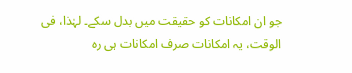جو ان امکانات کو حقیقت میں بدل سکے۔ لہٰذا، فی الوقت، یہ امکانات صرف امکانات ہی رہ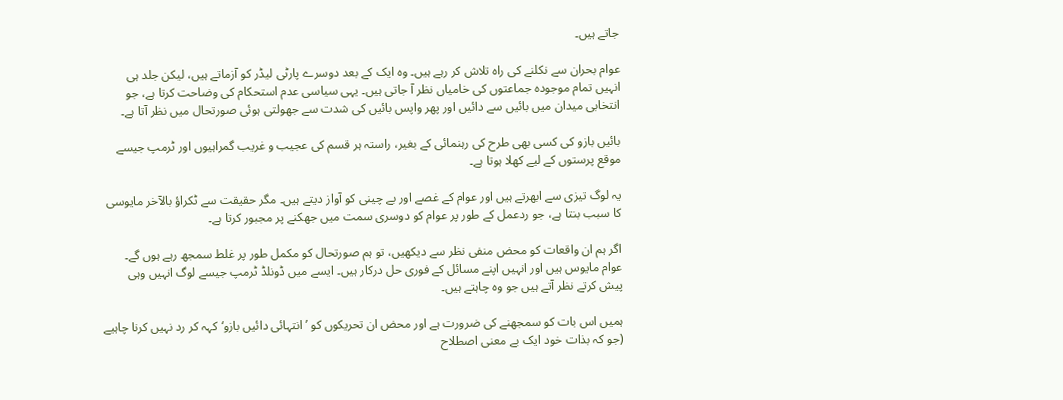جاتے ہیں۔

عوام بحران سے نکلنے کی راہ تلاش کر رہے ہیں۔ وہ ایک کے بعد دوسرے پارٹی لیڈر کو آزماتے ہیں، لیکن جلد ہی انہیں تمام موجودہ جماعتوں کی خامیاں نظر آ جاتی ہیں۔ یہی سیاسی عدم استحکام کی وضاحت کرتا ہے، جو انتخابی میدان میں بائیں سے دائیں اور پھر واپس بائیں کی شدت سے جھولتی ہوئی صورتحال میں نظر آتا ہے۔

بائیں بازو کی کسی بھی طرح کی رہنمائی کے بغیر، راستہ ہر قسم کی عجیب و غریب گمراہیوں اور ٹرمپ جیسے موقع پرستوں کے لیے کھلا ہوتا ہے۔

یہ لوگ تیزی سے ابھرتے ہیں اور عوام کے غصے اور بے چینی کو آواز دیتے ہیں۔ مگر حقیقت سے ٹکراؤ بالآخر مایوسی کا سبب بنتا ہے، جو ردعمل کے طور پر عوام کو دوسری سمت میں جھکنے پر مجبور کرتا ہے۔

اگر ہم ان واقعات کو محض منفی نظر سے دیکھیں، تو ہم صورتحال کو مکمل طور پر غلط سمجھ رہے ہوں گے۔ عوام مایوس ہیں اور انہیں اپنے مسائل کے فوری حل درکار ہیں۔ ایسے میں ڈونلڈ ٹرمپ جیسے لوگ انہیں وہی پیش کرتے نظر آتے ہیں جو وہ چاہتے ہیں۔

ہمیں اس بات کو سمجھنے کی ضرورت ہے اور محض ان تحریکوں کو ’انتہائی دائیں بازو‘کہہ کر رد نہیں کرنا چاہیے (جو کہ بذات خود ایک بے معنی اصطلاح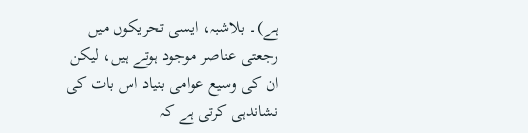ہے)۔ بلاشبہ، ایسی تحریکوں میں رجعتی عناصر موجود ہوتے ہیں، لیکن ان کی وسیع عوامی بنیاد اس بات کی نشاندہی کرتی ہے کہ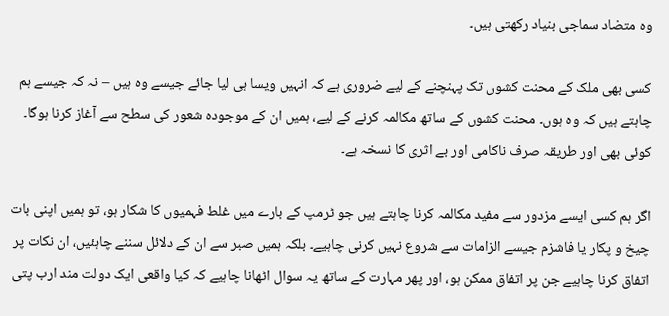وہ متضاد سماجی بنیاد رکھتی ہیں۔

کسی بھی ملک کے محنت کشوں تک پہنچنے کے لیے ضروری ہے کہ انہیں ویسا ہی لیا جائے جیسے وہ ہیں – نہ کہ جیسے ہم چاہتے ہیں کہ وہ ہوں۔ محنت کشوں کے ساتھ مکالمہ کرنے کے لیے، ہمیں ان کے موجودہ شعور کی سطح سے آغاز کرنا ہوگا۔ کوئی بھی اور طریقہ صرف ناکامی اور بے اثری کا نسخہ ہے۔

اگر ہم کسی ایسے مزدور سے مفید مکالمہ کرنا چاہتے ہیں جو ٹرمپ کے بارے میں غلط فہمیوں کا شکار ہو، تو ہمیں اپنی بات چیخ و پکار یا فاشزم جیسے الزامات سے شروع نہیں کرنی چاہیے۔ بلکہ ہمیں صبر سے ان کے دلائل سننے چاہئیں، ان نکات پر اتفاق کرنا چاہیے جن پر اتفاق ممکن ہو، اور پھر مہارت کے ساتھ یہ سوال اٹھانا چاہیے کہ کیا واقعی ایک دولت مند ارب پتی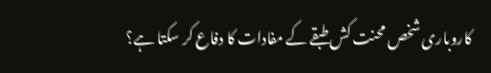کاروباری شخص محنت کش طبقے کے مفادات کا دفاع کر سکتا ہے؟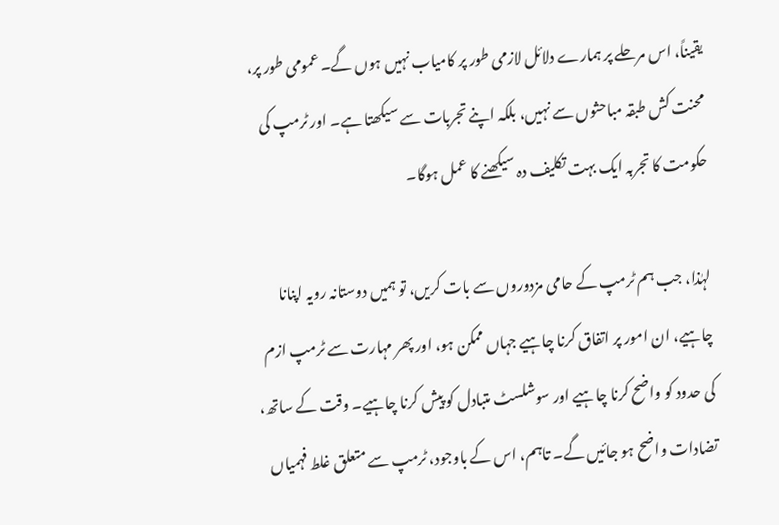یقیناً، اس مرحلے پر ہمارے دلائل لازمی طور پر کامیاب نہیں ہوں گے۔ عمومی طور پر، محنت کش طبقہ مباحثوں سے نہیں، بلکہ اپنے تجربات سے سیکھتا ہے۔ اور ٹرمپ کی حکومت کا تجربہ ایک بہت تکلیف دہ سیکھنے کا عمل ہوگا۔

لہٰذا، جب ہم ٹرمپ کے حامی مزدوروں سے بات کریں، تو ہمیں دوستانہ رویہ اپنانا چاہیے، ان امور پر اتفاق کرنا چاہیے جہاں ممکن ہو، اور پھر مہارت سے ٹرمپ ازم کی حدود کو واضح کرنا چاہیے اور سوشلسٹ متبادل کو پیش کرنا چاہیے۔ وقت کے ساتھ، تضادات واضح ہو جائیں گے۔ تاہم، اس کے باوجود، ٹرمپ سے متعلق غلط فہمیاں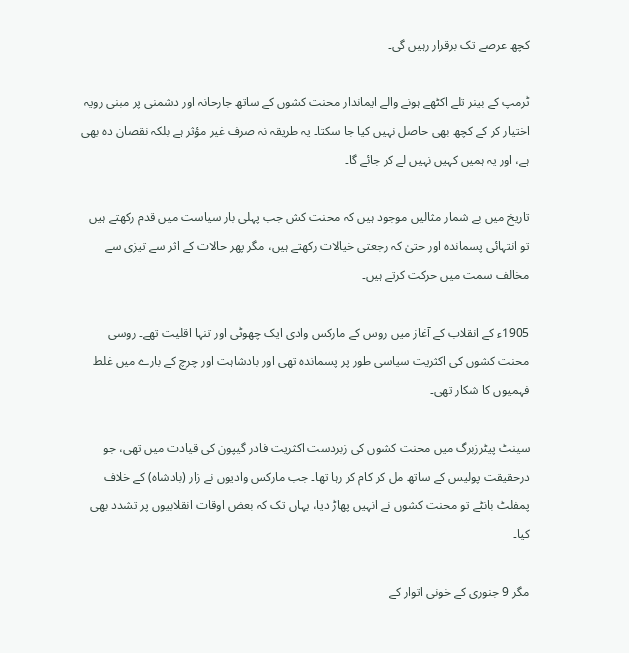کچھ عرصے تک برقرار رہیں گی۔

ٹرمپ کے بینر تلے اکٹھے ہونے والے ایماندار محنت کشوں کے ساتھ جارحانہ اور دشمنی پر مبنی رویہ اختیار کر کے کچھ بھی حاصل نہیں کیا جا سکتا۔ یہ طریقہ نہ صرف غیر مؤثر ہے بلکہ نقصان دہ بھی ہے، اور یہ ہمیں کہیں نہیں لے کر جائے گا۔

تاریخ میں بے شمار مثالیں موجود ہیں کہ محنت کش جب پہلی بار سیاست میں قدم رکھتے ہیں تو انتہائی پسماندہ اور حتیٰ کہ رجعتی خیالات رکھتے ہیں، مگر پھر حالات کے اثر سے تیزی سے مخالف سمت میں حرکت کرتے ہیں۔

1905ء کے انقلاب کے آغاز میں روس کے مارکس وادی ایک چھوٹی اور تنہا اقلیت تھے۔ روسی محنت کشوں کی اکثریت سیاسی طور پر پسماندہ تھی اور بادشاہت اور چرچ کے بارے میں غلط فہمیوں کا شکار تھی۔

سینٹ پیٹرزبرگ میں محنت کشوں کی زبردست اکثریت فادر گیپون کی قیادت میں تھی، جو درحقیقت پولیس کے ساتھ مل کر کام کر رہا تھا۔ جب مارکس وادیوں نے زار (بادشاہ) کے خلاف پمفلٹ بانٹے تو محنت کشوں نے انہیں پھاڑ دیا، یہاں تک کہ بعض اوقات انقلابیوں پر تشدد بھی کیا۔

مگر 9 جنوری کے خونی اتوار کے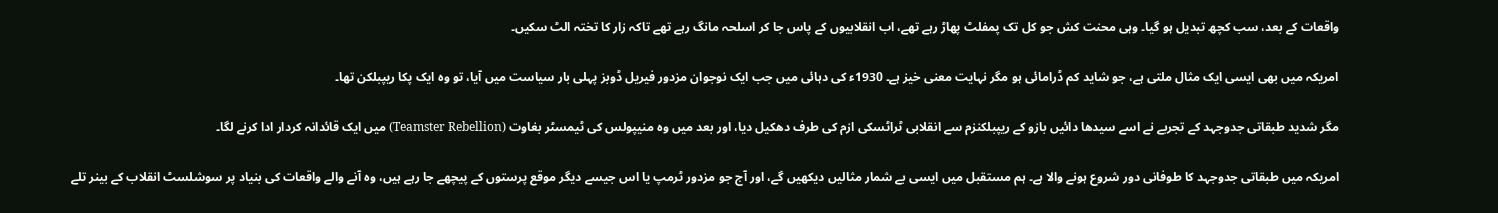واقعات کے بعد، سب کچھ تبدیل ہو گیا۔ وہی محنت کش جو کل تک پمفلٹ پھاڑ رہے تھے، اب انقلابیوں کے پاس جا کر اسلحہ مانگ رہے تھے تاکہ زار کا تختہ الٹ سکیں۔

امریکہ میں بھی ایسی ایک مثال ملتی ہے، جو شاید کم ڈرامائی ہو مگر نہایت معنی خیز ہے۔ 1930ء کی دہائی میں جب ایک نوجوان مزدور فیریل ڈوبز پہلی بار سیاست میں آیا، تو وہ ایک پکا ریپبلکن تھا۔

مگر شدید طبقاتی جدوجہد کے تجربے نے اسے سیدھا دائیں بازو کے ریپبلکنزم سے انقلابی ٹراٹسکی ازم کی طرف دھکیل دیا، اور بعد میں وہ منیپولس کی ٹیمسٹر بغاوت (Teamster Rebellion) میں ایک قائدانہ کردار ادا کرنے لگا۔

امریکہ میں طبقاتی جدوجہد کا طوفانی دور شروع ہونے والا ہے۔ ہم مستقبل میں ایسی بے شمار مثالیں دیکھیں گے، اور آج جو مزدور ٹرمپ یا اس جیسے دیگر موقع پرستوں کے پیچھے جا رہے ہیں، وہ آنے والے واقعات کی بنیاد پر سوشلسٹ انقلاب کے بینر تلے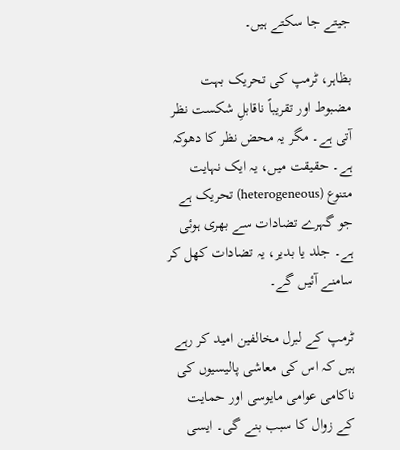جیتے جا سکتے ہیں۔

بظاہر، ٹرمپ کی تحریک بہت مضبوط اور تقریباً ناقابلِ شکست نظر آتی ہے۔ مگر یہ محض نظر کا دھوکہ ہے۔ حقیقت میں، یہ ایک نہایت متنوع (heterogeneous) تحریک ہے جو گہرے تضادات سے بھری ہوئی ہے۔ جلد یا بدیر، یہ تضادات کھل کر سامنے آئیں گے۔

ٹرمپ کے لبرل مخالفین امید کر رہے ہیں کہ اس کی معاشی پالیسیوں کی ناکامی عوامی مایوسی اور حمایت کے زوال کا سبب بنے گی۔ ایسی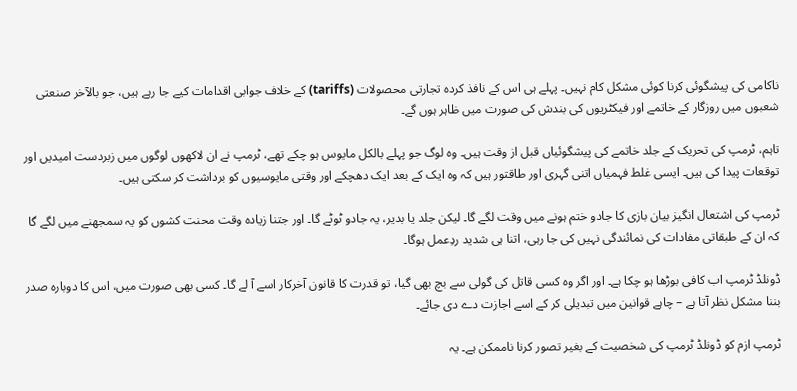ناکامی کی پیشگوئی کرنا کوئی مشکل کام نہیں۔ پہلے ہی اس کے نافذ کردہ تجارتی محصولات (tariffs) کے خلاف جوابی اقدامات کیے جا رہے ہیں، جو بالآخر صنعتی شعبوں میں روزگار کے خاتمے اور فیکٹریوں کی بندش کی صورت میں ظاہر ہوں گے۔

تاہم، ٹرمپ کی تحریک کے جلد خاتمے کی پیشگوئیاں قبل از وقت ہیں۔ وہ لوگ جو پہلے بالکل مایوس ہو چکے تھے، ٹرمپ نے ان لاکھوں لوگوں میں زبردست امیدیں اور توقعات پیدا کی ہیں۔ ایسی غلط فہمیاں اتنی گہری اور طاقتور ہیں کہ وہ ایک کے بعد ایک دھچکے اور وقتی مایوسیوں کو برداشت کر سکتی ہیں۔

ٹرمپ کی اشتعال انگیز بیان بازی کا جادو ختم ہونے میں وقت لگے گا۔ لیکن جلد یا بدیر، یہ جادو ٹوٹے گا۔ اور جتنا زیادہ وقت محنت کشوں کو یہ سمجھنے میں لگے گا کہ ان کے طبقاتی مفادات کی نمائندگی نہیں کی جا رہی، اتنا ہی شدید ردِعمل ہوگا۔

ڈونلڈ ٹرمپ اب کافی بوڑھا ہو چکا ہے۔ اور اگر وہ کسی قاتل کی گولی سے بچ بھی گیا، تو قدرت کا قانون آخرکار اسے آ لے گا۔ کسی بھی صورت میں، اس کا دوبارہ صدر بننا مشکل نظر آتا ہے – چاہے قوانین میں تبدیلی کر کے اسے اجازت دے دی جائے۔

ٹرمپ ازم کو ڈونلڈ ٹرمپ کی شخصیت کے بغیر تصور کرنا ناممکن ہے۔ یہ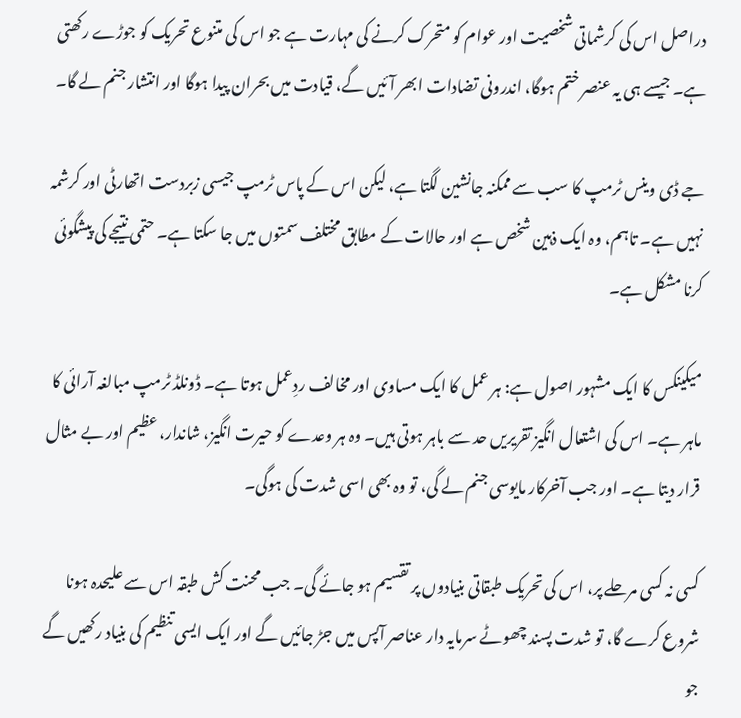دراصل اس کی کرشماتی شخصیت اور عوام کو متحرک کرنے کی مہارت ہے جو اس کی متنوع تحریک کو جوڑے رکھتی ہے۔ جیسے ہی یہ عنصر ختم ہوگا، اندرونی تضادات ابھر آئیں گے، قیادت میں بحران پیدا ہوگا اور انتشار جنم لے گا۔

جے ڈی وینس ٹرمپ کا سب سے ممکنہ جانشین لگتا ہے، لیکن اس کے پاس ٹرمپ جیسی زبردست اتھارٹی اور کرشمہ نہیں ہے۔ تاہم، وہ ایک ذہین شخص ہے اور حالات کے مطابق مختلف سمتوں میں جا سکتا ہے۔ حتمی نتیجے کی پیشگوئی کرنا مشکل ہے۔

میکینکس کا ایک مشہور اصول ہے: ہر عمل کا ایک مساوی اور مخالف ردِعمل ہوتا ہے۔ ڈونلڈ ٹرمپ مبالغہ آرائی کا ماہر ہے۔ اس کی اشتعال انگیز تقریریں حد سے باہر ہوتی ہیں۔ وہ ہر وعدے کو حیرت انگیز، شاندار، عظیم اور بے مثال قرار دیتا ہے۔ اور جب آخرکار مایوسی جنم لے گی، تو وہ بھی اسی شدت کی ہوگی۔

کسی نہ کسی مرحلے پر، اس کی تحریک طبقاتی بنیادوں پر تقسیم ہو جائے گی۔ جب محنت کش طبقہ اس سے علیحدہ ہونا شروع کرے گا، تو شدت پسند چھوٹے سرمایہ دار عناصر آپس میں جڑ جائیں گے اور ایک ایسی تنظیم کی بنیاد رکھیں گے جو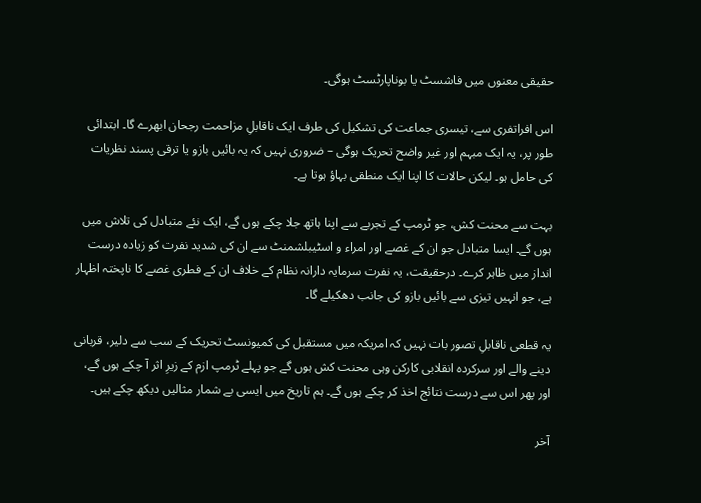حقیقی معنوں میں فاشسٹ یا بوناپارٹسٹ ہوگی۔

اس افراتفری سے، تیسری جماعت کی تشکیل کی طرف ایک ناقابلِ مزاحمت رجحان ابھرے گا۔ ابتدائی طور پر، یہ ایک مبہم اور غیر واضح تحریک ہوگی – ضروری نہیں کہ یہ بائیں بازو یا ترقی پسند نظریات کی حامل ہو۔ لیکن حالات کا اپنا ایک منطقی بہاؤ ہوتا ہے۔

بہت سے محنت کش، جو ٹرمپ کے تجربے سے اپنا ہاتھ جلا چکے ہوں گے، ایک نئے متبادل کی تلاش میں ہوں گے۔ ایسا متبادل جو ان کے غصے اور امراء و اسٹیبلشمنٹ سے ان کی شدید نفرت کو زیادہ درست انداز میں ظاہر کرے۔ درحقیقت، یہ نفرت سرمایہ دارانہ نظام کے خلاف ان کے فطری غصے کا ناپختہ اظہار ہے، جو انہیں تیزی سے بائیں بازو کی جانب دھکیلے گا۔

یہ قطعی ناقابلِ تصور بات نہیں کہ امریکہ میں مستقبل کی کمیونسٹ تحریک کے سب سے دلیر، قربانی دینے والے اور سرکردہ انقلابی کارکن وہی محنت کش ہوں گے جو پہلے ٹرمپ ازم کے زیرِ اثر آ چکے ہوں گے، اور پھر اس سے درست نتائج اخذ کر چکے ہوں گے۔ ہم تاریخ میں ایسی بے شمار مثالیں دیکھ چکے ہیں۔

آخر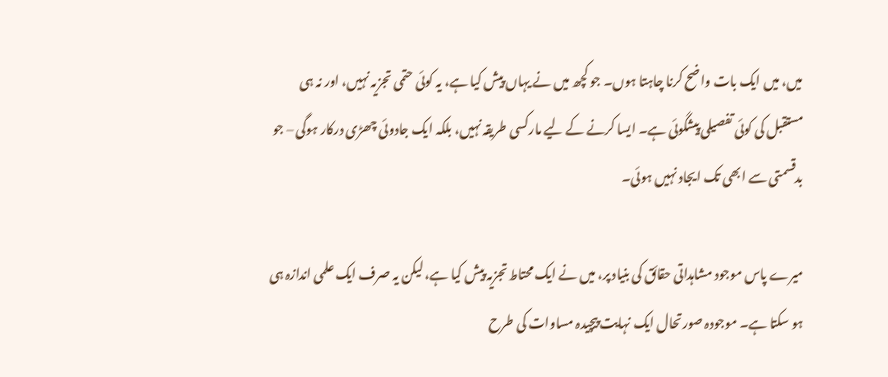میں، میں ایک بات واضح کرنا چاہتا ہوں۔ جو کچھ میں نے یہاں پیش کیا ہے، یہ کوئی حتمی تجزیہ نہیں، اور نہ ہی مستقبل کی کوئی تفصیلی پیشگوئی ہے۔ ایسا کرنے کے لیے مارکسی طریقہ نہیں، بلکہ ایک جادوئی چھڑی درکار ہوگی – جو بدقسمتی سے ابھی تک ایجاد نہیں ہوئی۔

میرے پاس موجود مشاہداتی حقائق کی بنیاد پر، میں نے ایک محتاط تجزیہ پیش کیا ہے، لیکن یہ صرف ایک علمی اندازہ ہی ہو سکتا ہے۔ موجودہ صورتحال ایک نہایت پیچیدہ مساوات کی طرح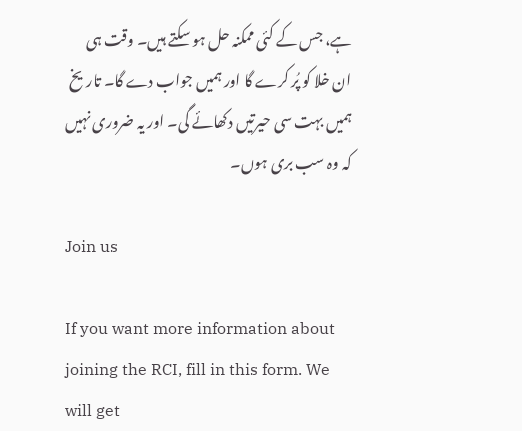ہے، جس کے کئی ممکنہ حل ہو سکتے ہیں۔ وقت ہی ان خلا کو پُر کرے گا اور ہمیں جواب دے گا۔ تاریخ ہمیں بہت سی حیرتیں دکھائے گی۔ اور یہ ضروری نہیں کہ وہ سب بری ہوں۔

Join us

If you want more information about joining the RCI, fill in this form. We will get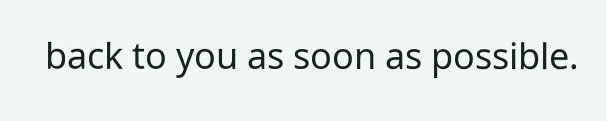back to you as soon as possible.